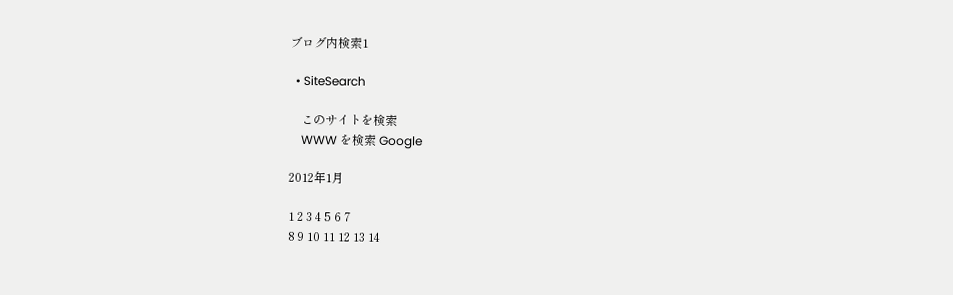ブログ内検索1

  • SiteSearch

    このサイトを検索
    WWW を検索 Google

2012年1月

1 2 3 4 5 6 7
8 9 10 11 12 13 14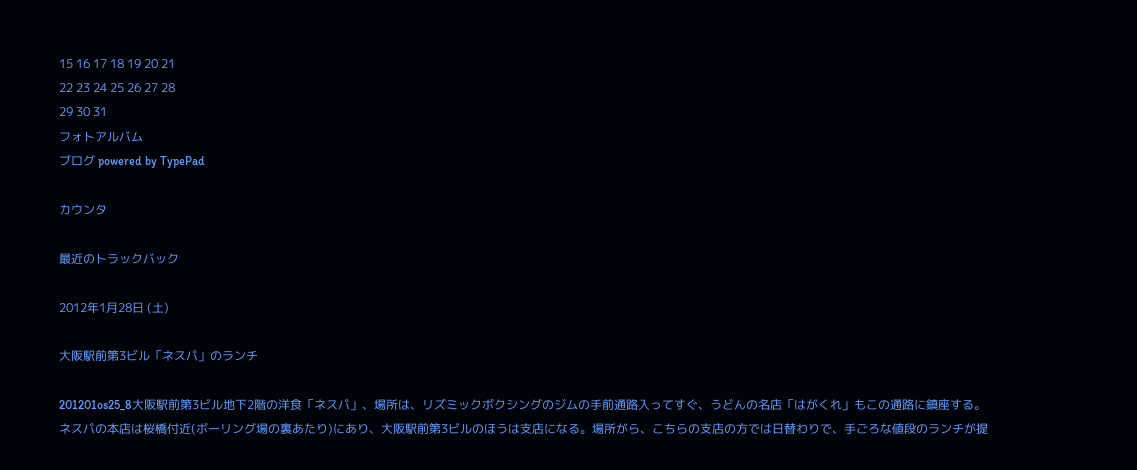15 16 17 18 19 20 21
22 23 24 25 26 27 28
29 30 31
フォトアルバム
ブログ powered by TypePad

カウンタ

最近のトラックバック

2012年1月28日 (土)

大阪駅前第3ビル「ネスパ」のランチ

201201os25_8大阪駅前第3ビル地下2階の洋食「ネスパ」、場所は、リズミックボクシングのジムの手前通路入ってすぐ、うどんの名店「はがくれ」もこの通路に鎮座する。
ネスパの本店は桜橋付近(ボーリング場の裏あたり)にあり、大阪駅前第3ビルのほうは支店になる。場所がら、こちらの支店の方では日替わりで、手ごろな値段のランチが提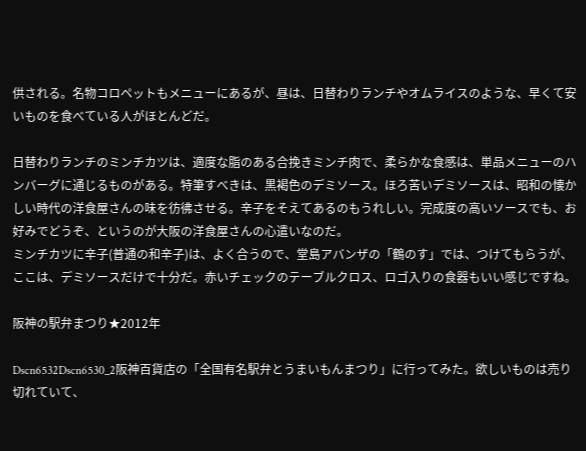供される。名物コロペットもメニューにあるが、昼は、日替わりランチやオムライスのような、早くて安いものを食べている人がほとんどだ。

日替わりランチのミンチカツは、適度な脂のある合挽きミンチ肉で、柔らかな食感は、単品メニューのハンバーグに通じるものがある。特筆すべきは、黒褐色のデミソース。ほろ苦いデミソースは、昭和の懐かしい時代の洋食屋さんの味を彷彿させる。辛子をそえてあるのもうれしい。完成度の高いソースでも、お好みでどうぞ、というのが大阪の洋食屋さんの心遣いなのだ。
ミンチカツに辛子(普通の和辛子)は、よく合うので、堂島アバンザの「鶴のす」では、つけてもらうが、ここは、デミソースだけで十分だ。赤いチェックのテーブルクロス、ロゴ入りの食器もいい感じですね。

阪神の駅弁まつり★2012年

Dscn6532Dscn6530_2阪神百貨店の「全国有名駅弁とうまいもんまつり」に行ってみた。欲しいものは売り切れていて、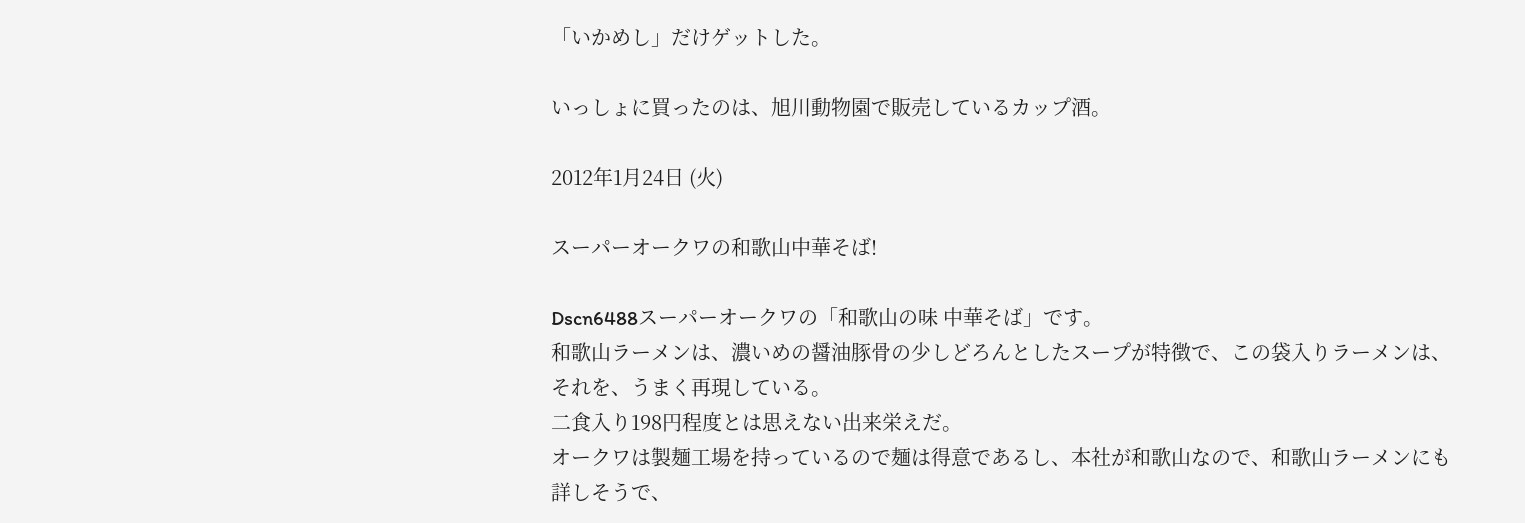「いかめし」だけゲットした。

いっしょに買ったのは、旭川動物園で販売しているカップ酒。

2012年1月24日 (火)

スーパーオークワの和歌山中華そば!

Dscn6488スーパーオークワの「和歌山の味 中華そば」です。
和歌山ラーメンは、濃いめの醤油豚骨の少しどろんとしたスープが特徴で、この袋入りラーメンは、それを、うまく再現している。
二食入り198円程度とは思えない出来栄えだ。
オークワは製麺工場を持っているので麺は得意であるし、本社が和歌山なので、和歌山ラーメンにも詳しそうで、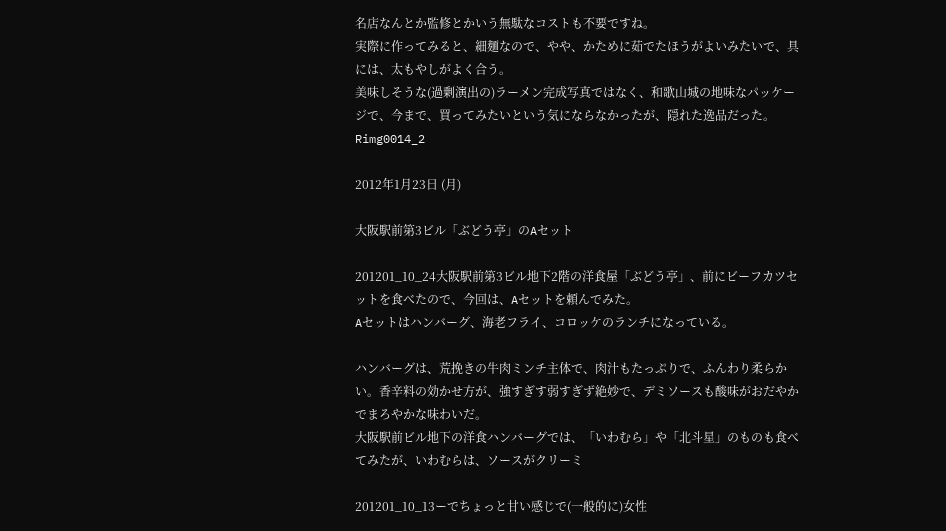名店なんとか監修とかいう無駄なコストも不要ですね。
実際に作ってみると、細麺なので、やや、かために茹でたほうがよいみたいで、具には、太もやしがよく合う。
美味しそうな(過剰演出の)ラーメン完成写真ではなく、和歌山城の地味なパッケージで、今まで、買ってみたいという気にならなかったが、隠れた逸品だった。
Rimg0014_2

2012年1月23日 (月)

大阪駅前第3ビル「ぶどう亭」のAセット

201201_10_24大阪駅前第3ビル地下2階の洋食屋「ぶどう亭」、前にビーフカツセットを食べたので、今回は、Aセットを頼んでみた。
Aセットはハンバーグ、海老フライ、コロッケのランチになっている。

ハンバーグは、荒挽きの牛肉ミンチ主体で、肉汁もたっぷりで、ふんわり柔らかい。香辛料の効かせ方が、強すぎす弱すぎず絶妙で、デミソースも酸味がおだやかでまろやかな味わいだ。
大阪駅前ビル地下の洋食ハンバーグでは、「いわむら」や「北斗星」のものも食べてみたが、いわむらは、ソースがクリーミ

201201_10_13ーでちょっと甘い感じで(一般的に)女性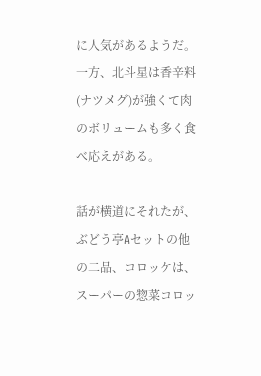に人気があるようだ。一方、北斗星は香辛料(ナツメグ)が強くて肉のボリュームも多く食べ応えがある。

話が横道にそれたが、ぶどう亭Aセットの他の二品、コロッケは、スーパーの惣菜コロッ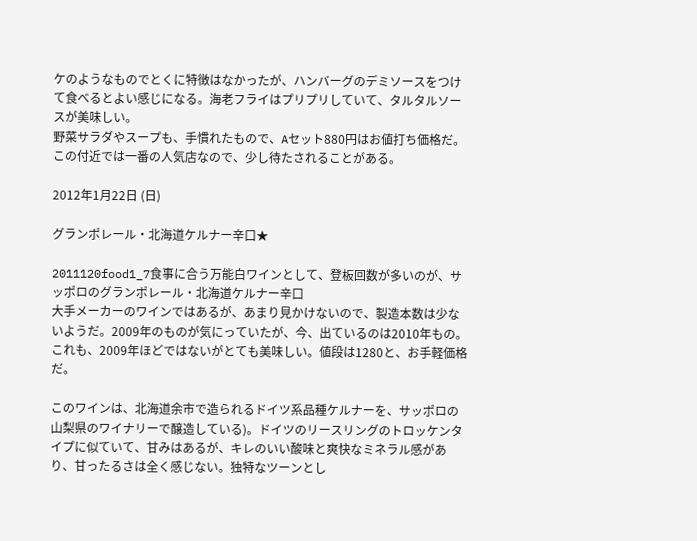ケのようなものでとくに特徴はなかったが、ハンバーグのデミソースをつけて食べるとよい感じになる。海老フライはプリプリしていて、タルタルソースが美味しい。
野菜サラダやスープも、手慣れたもので、Aセット880円はお値打ち価格だ。この付近では一番の人気店なので、少し待たされることがある。

2012年1月22日 (日)

グランポレール・北海道ケルナー辛口★

2011120food1_7食事に合う万能白ワインとして、登板回数が多いのが、サッポロのグランポレール・北海道ケルナー辛口
大手メーカーのワインではあるが、あまり見かけないので、製造本数は少ないようだ。2009年のものが気にっていたが、今、出ているのは2010年もの。これも、2009年ほどではないがとても美味しい。値段は1280と、お手軽価格だ。

このワインは、北海道余市で造られるドイツ系品種ケルナーを、サッポロの山梨県のワイナリーで醸造している)。ドイツのリースリングのトロッケンタイプに似ていて、甘みはあるが、キレのいい酸味と爽快なミネラル感があり、甘ったるさは全く感じない。独特なツーンとし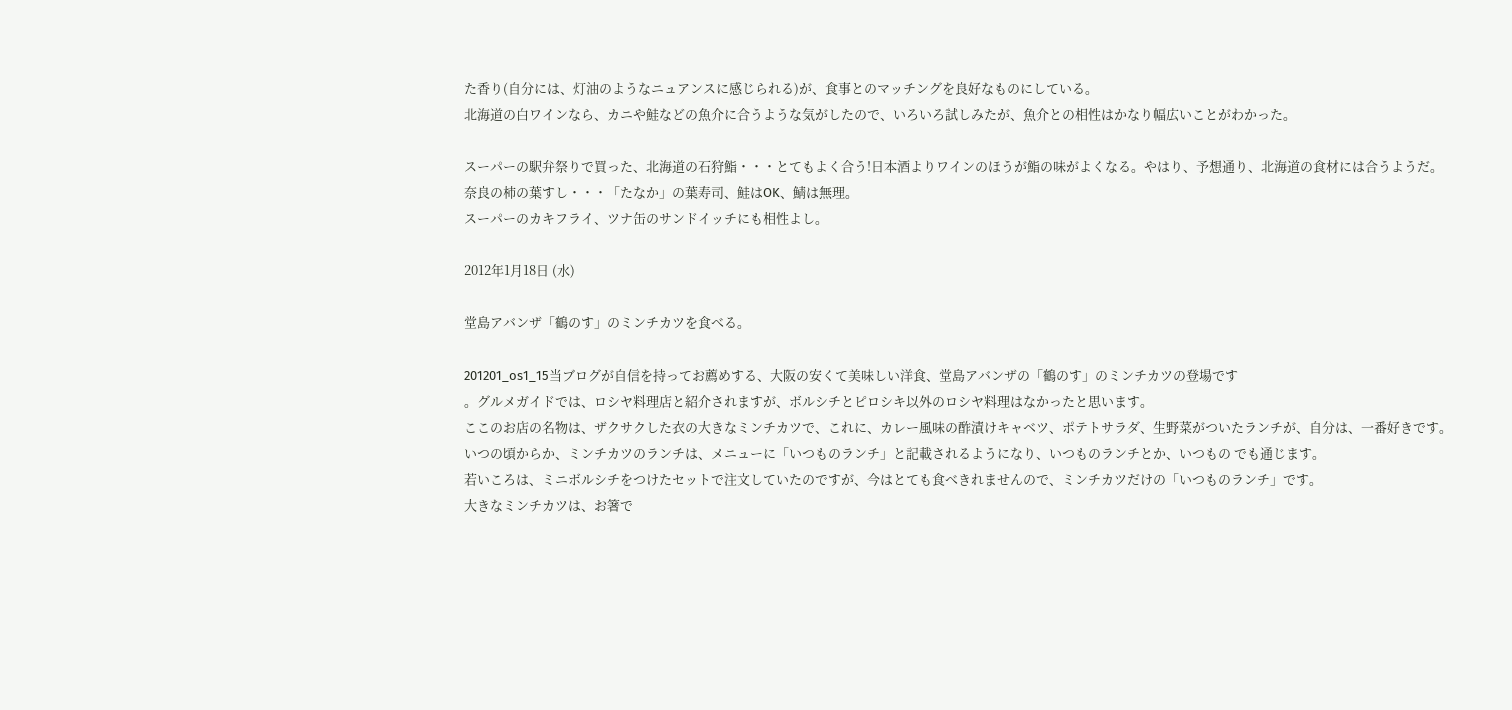た香り(自分には、灯油のようなニュアンスに感じられる)が、食事とのマッチングを良好なものにしている。
北海道の白ワインなら、カニや鮭などの魚介に合うような気がしたので、いろいろ試しみたが、魚介との相性はかなり幅広いことがわかった。

スーパーの駅弁祭りで買った、北海道の石狩鮨・・・とてもよく合う!日本酒よりワインのほうが鮨の味がよくなる。やはり、予想通り、北海道の食材には合うようだ。
奈良の柿の葉すし・・・「たなか」の葉寿司、鮭はOK、鯖は無理。
スーパーのカキフライ、ツナ缶のサンドイッチにも相性よし。

2012年1月18日 (水)

堂島アバンザ「鶴のす」のミンチカツを食べる。

201201_os1_15当ブログが自信を持ってお薦めする、大阪の安くて美味しい洋食、堂島アバンザの「鶴のす」のミンチカツの登場です
。グルメガイドでは、ロシヤ料理店と紹介されますが、ボルシチとピロシキ以外のロシヤ料理はなかったと思います。
ここのお店の名物は、ザクサクした衣の大きなミンチカツで、これに、カレー風味の酢漬けキャベツ、ポテトサラダ、生野菜がついたランチが、自分は、一番好きです。
いつの頃からか、ミンチカツのランチは、メニューに「いつものランチ」と記載されるようになり、いつものランチとか、いつもの でも通じます。
若いころは、ミニボルシチをつけたセットで注文していたのですが、今はとても食べきれませんので、ミンチカツだけの「いつものランチ」です。
大きなミンチカツは、お箸で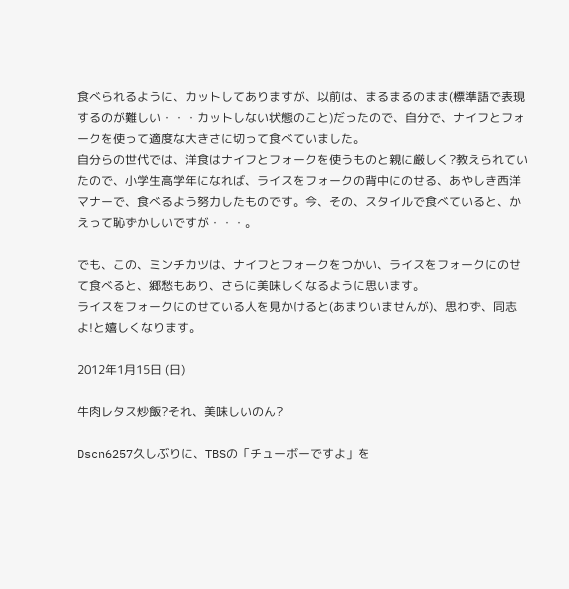食べられるように、カットしてありますが、以前は、まるまるのまま(標準語で表現するのが難しい・・・カットしない状態のこと)だったので、自分で、ナイフとフォークを使って適度な大きさに切って食べていました。
自分らの世代では、洋食はナイフとフォークを使うものと親に厳しく?教えられていたので、小学生高学年になれば、ライスをフォークの背中にのせる、あやしき西洋マナーで、食べるよう努力したものです。今、その、スタイルで食べていると、かえって恥ずかしいですが・・・。

でも、この、ミンチカツは、ナイフとフォークをつかい、ライスをフォークにのせて食べると、郷愁もあり、さらに美味しくなるように思います。
ライスをフォークにのせている人を見かけると(あまりいませんが)、思わず、同志よ!と嬉しくなります。

2012年1月15日 (日)

牛肉レタス炒飯?それ、美味しいのん?

Dscn6257久しぶりに、TBSの「チューボーですよ」を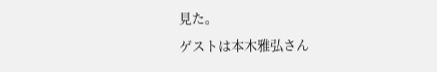見た。
ゲストは本木雅弘さん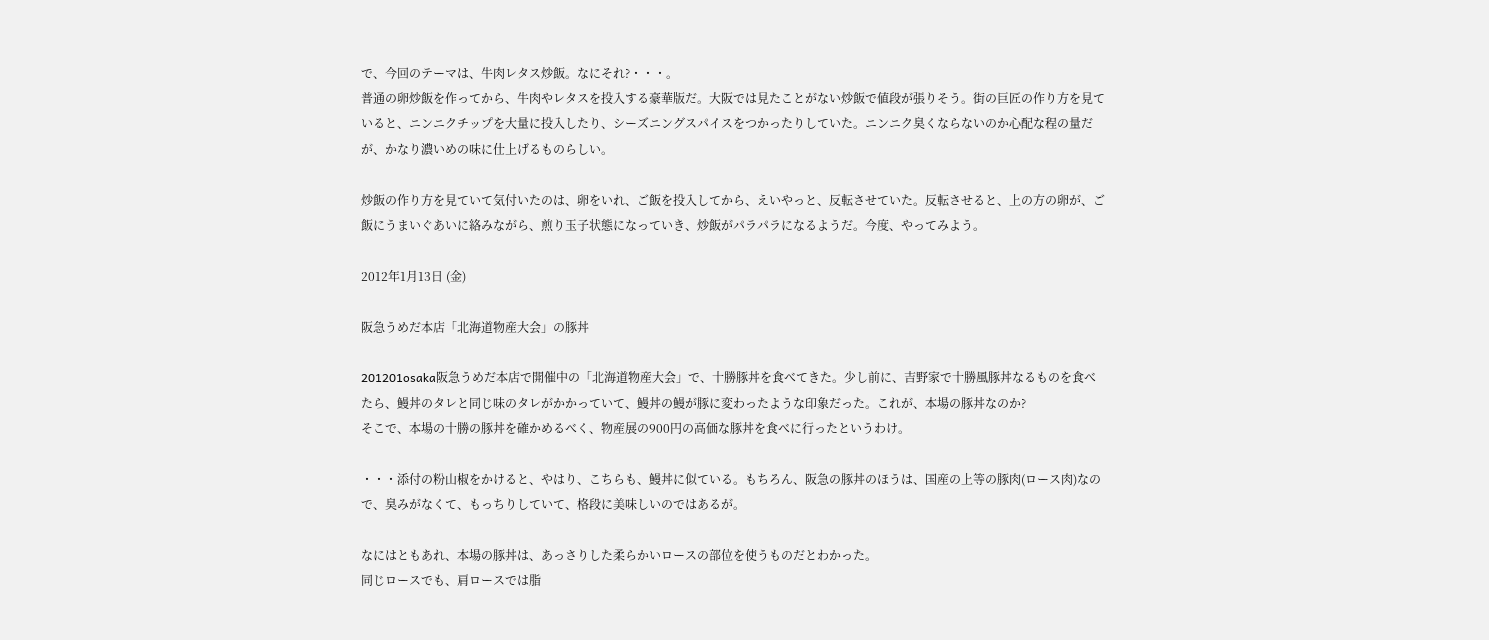で、今回のテーマは、牛肉レタス炒飯。なにそれ?・・・。
普通の卵炒飯を作ってから、牛肉やレタスを投入する豪華版だ。大阪では見たことがない炒飯で値段が張りそう。街の巨匠の作り方を見ていると、ニンニクチップを大量に投入したり、シーズニングスパイスをつかったりしていた。ニンニク臭くならないのか心配な程の量だが、かなり濃いめの味に仕上げるものらしい。

炒飯の作り方を見ていて気付いたのは、卵をいれ、ご飯を投入してから、えいやっと、反転させていた。反転させると、上の方の卵が、ご飯にうまいぐあいに絡みながら、煎り玉子状態になっていき、炒飯がパラパラになるようだ。今度、やってみよう。

2012年1月13日 (金)

阪急うめだ本店「北海道物産大会」の豚丼

201201osaka阪急うめだ本店で開催中の「北海道物産大会」で、十勝豚丼を食べてきた。少し前に、吉野家で十勝風豚丼なるものを食べたら、鰻丼のタレと同じ味のタレがかかっていて、鰻丼の鰻が豚に変わったような印象だった。これが、本場の豚丼なのか?
そこで、本場の十勝の豚丼を確かめるべく、物産展の900円の高価な豚丼を食べに行ったというわけ。

・・・添付の粉山椒をかけると、やはり、こちらも、鰻丼に似ている。もちろん、阪急の豚丼のほうは、国産の上等の豚肉(ロース肉)なので、臭みがなくて、もっちりしていて、格段に美味しいのではあるが。

なにはともあれ、本場の豚丼は、あっさりした柔らかいロースの部位を使うものだとわかった。
同じロースでも、肩ロースでは脂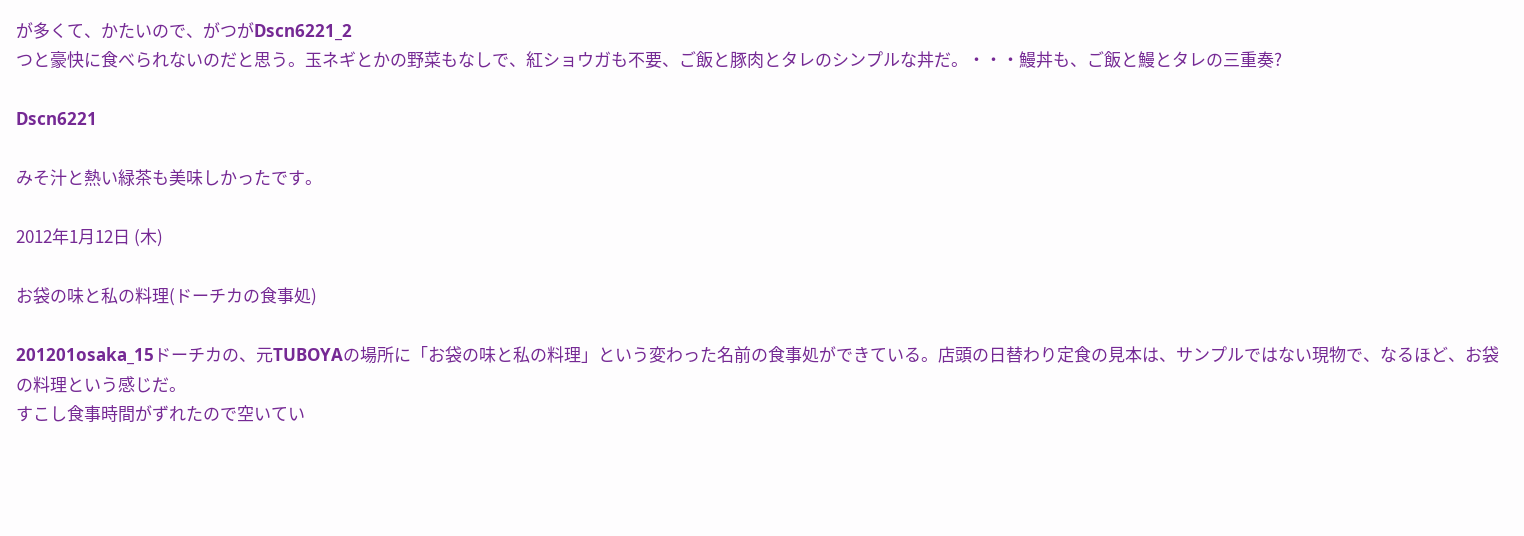が多くて、かたいので、がつがDscn6221_2
つと豪快に食べられないのだと思う。玉ネギとかの野菜もなしで、紅ショウガも不要、ご飯と豚肉とタレのシンプルな丼だ。・・・鰻丼も、ご飯と鰻とタレの三重奏?

Dscn6221

みそ汁と熱い緑茶も美味しかったです。

2012年1月12日 (木)

お袋の味と私の料理(ドーチカの食事処)

201201osaka_15ドーチカの、元TUBOYAの場所に「お袋の味と私の料理」という変わった名前の食事処ができている。店頭の日替わり定食の見本は、サンプルではない現物で、なるほど、お袋の料理という感じだ。
すこし食事時間がずれたので空いてい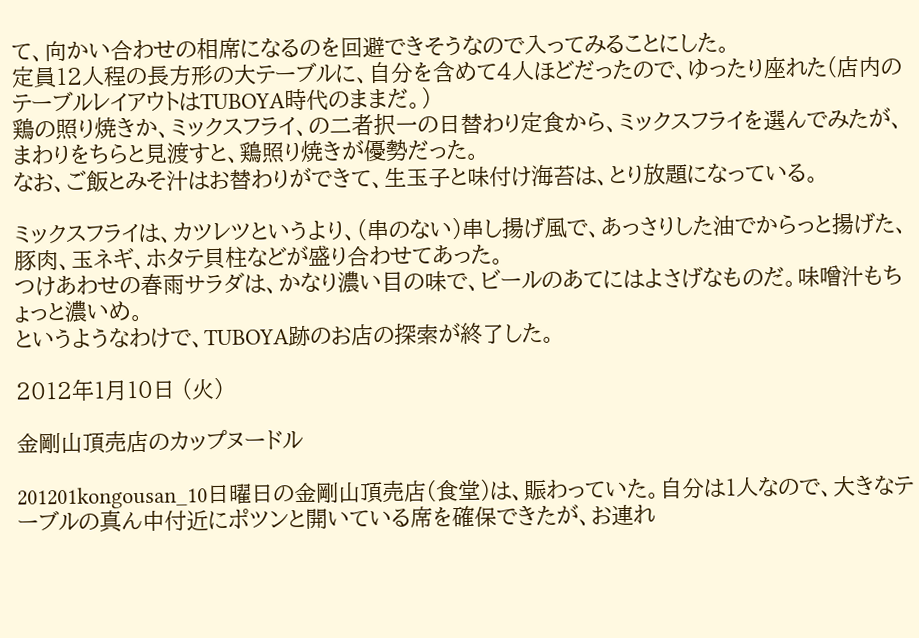て、向かい合わせの相席になるのを回避できそうなので入ってみることにした。
定員12人程の長方形の大テーブルに、自分を含めて4人ほどだったので、ゆったり座れた(店内のテーブルレイアウトはTUBOYA時代のままだ。)
鶏の照り焼きか、ミックスフライ、の二者択一の日替わり定食から、ミックスフライを選んでみたが、まわりをちらと見渡すと、鶏照り焼きが優勢だった。
なお、ご飯とみそ汁はお替わりができて、生玉子と味付け海苔は、とり放題になっている。

ミックスフライは、カツレツというより、(串のない)串し揚げ風で、あっさりした油でからっと揚げた、豚肉、玉ネギ、ホタテ貝柱などが盛り合わせてあった。
つけあわせの春雨サラダは、かなり濃い目の味で、ビールのあてにはよさげなものだ。味噌汁もちょっと濃いめ。
というようなわけで、TUBOYA跡のお店の探索が終了した。

2012年1月10日 (火)

金剛山頂売店のカップヌードル

201201kongousan_10日曜日の金剛山頂売店(食堂)は、賑わっていた。自分は1人なので、大きなテーブルの真ん中付近にポツンと開いている席を確保できたが、お連れ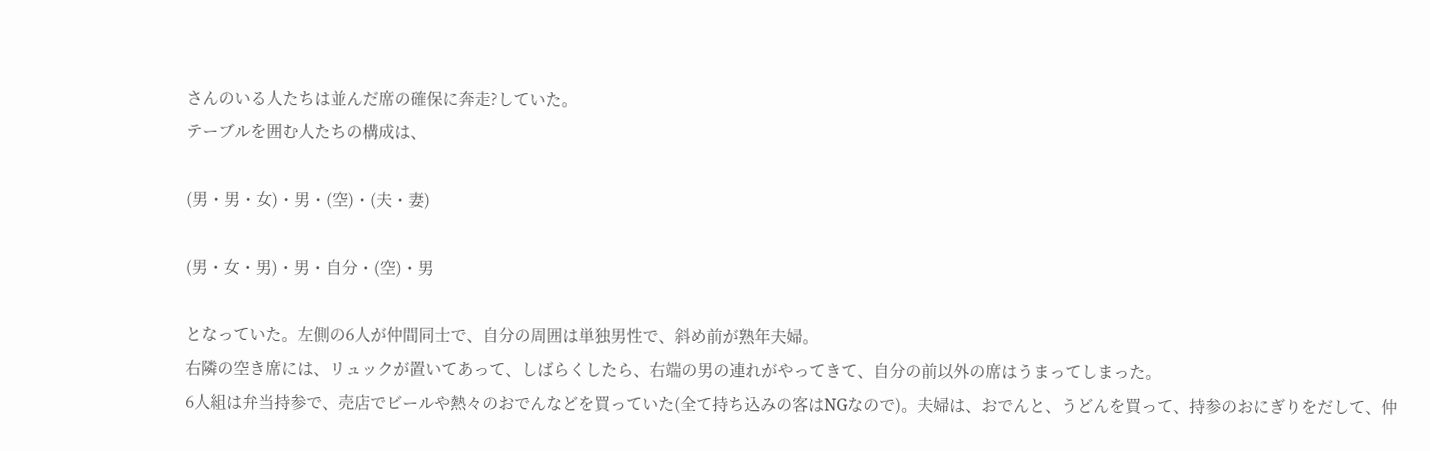さんのいる人たちは並んだ席の確保に奔走?していた。
テーブルを囲む人たちの構成は、

(男・男・女)・男・(空)・(夫・妻)

(男・女・男)・男・自分・(空)・男

となっていた。左側の6人が仲間同士で、自分の周囲は単独男性で、斜め前が熟年夫婦。
右隣の空き席には、リュックが置いてあって、しばらくしたら、右端の男の連れがやってきて、自分の前以外の席はうまってしまった。
6人組は弁当持参で、売店でビールや熱々のおでんなどを買っていた(全て持ち込みの客はNGなので)。夫婦は、おでんと、うどんを買って、持参のおにぎりをだして、仲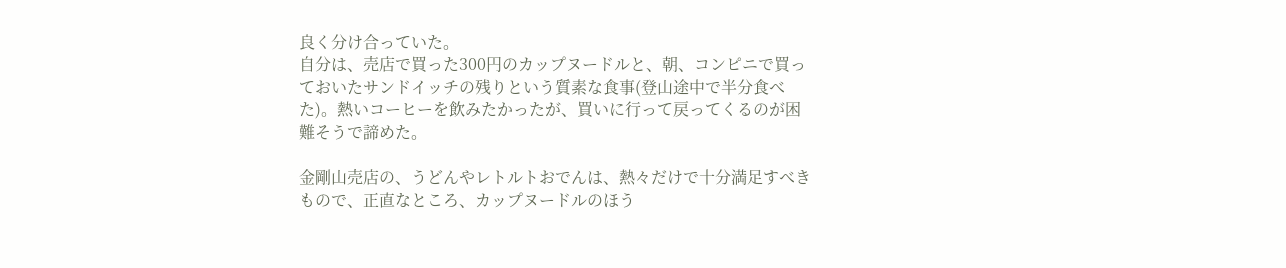良く分け合っていた。
自分は、売店で買った300円のカップヌードルと、朝、コンピニで買っておいたサンドイッチの残りという質素な食事(登山途中で半分食べた)。熱いコーヒーを飲みたかったが、買いに行って戻ってくるのが困難そうで諦めた。

金剛山売店の、うどんやレトルトおでんは、熱々だけで十分満足すべきもので、正直なところ、カップヌードルのほう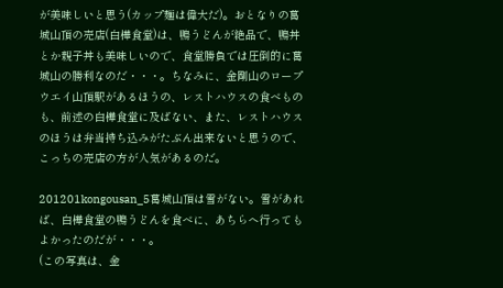が美味しいと思う(カップ麺は偉大だ)。おとなりの葛城山頂の売店(白樺食堂)は、鴨うどんが絶品で、鴨丼とか親子丼も美味しいので、食堂勝負では圧倒的に葛城山の勝利なのだ・・・。ちなみに、金剛山のロープウエイ山頂駅があるほうの、レストハウスの食べものも、前述の白樺食堂に及ばない、また、レストハウスのほうは弁当持ち込みがたぶん出来ないと思うので、こっちの売店の方が人気があるのだ。

201201kongousan_5葛城山頂は雪がない。雪があれば、白樺食堂の鴨うどんを食べに、あちらへ行ってもよかったのだが・・・。
(この写真は、金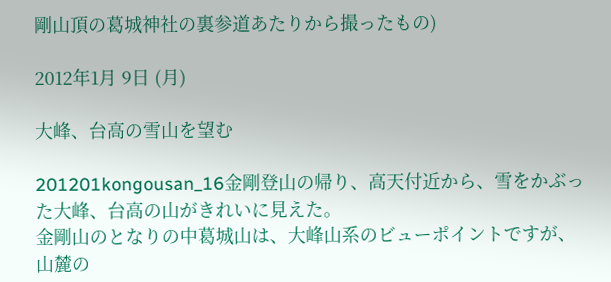剛山頂の葛城神社の裏参道あたりから撮ったもの)

2012年1月 9日 (月)

大峰、台高の雪山を望む

201201kongousan_16金剛登山の帰り、高天付近から、雪をかぶった大峰、台高の山がきれいに見えた。
金剛山のとなりの中葛城山は、大峰山系のビューポイントですが、山麓の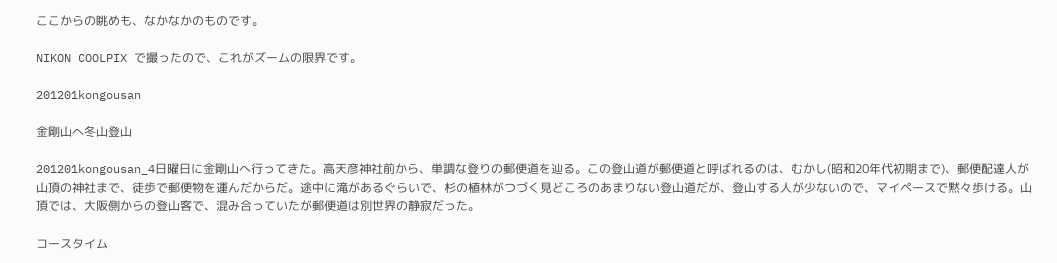ここからの眺めも、なかなかのものです。

NIKON COOLPIX で撮ったので、これがズームの限界です。

201201kongousan

金剛山へ冬山登山

201201kongousan_4日曜日に金剛山へ行ってきた。高天彦神社前から、単調な登りの郵便道を辿る。この登山道が郵便道と呼ばれるのは、むかし(昭和20年代初期まで)、郵便配達人が山頂の神社まで、徒歩で郵便物を運んだからだ。途中に滝があるぐらいで、杉の植林がつづく見どころのあまりない登山道だが、登山する人が少ないので、マイペースで黙々歩ける。山頂では、大阪側からの登山客で、混み合っていたが郵便道は別世界の静寂だった。

コースタイム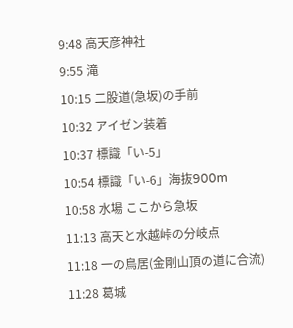9:48 高天彦神社
9:55 滝
10:15 二股道(急坂)の手前
10:32 アイゼン装着
10:37 標識「い-5」
10:54 標識「い-6」海抜900m
10:58 水場 ここから急坂
11:13 高天と水越峠の分岐点
11:18 一の鳥居(金剛山頂の道に合流)
11:28 葛城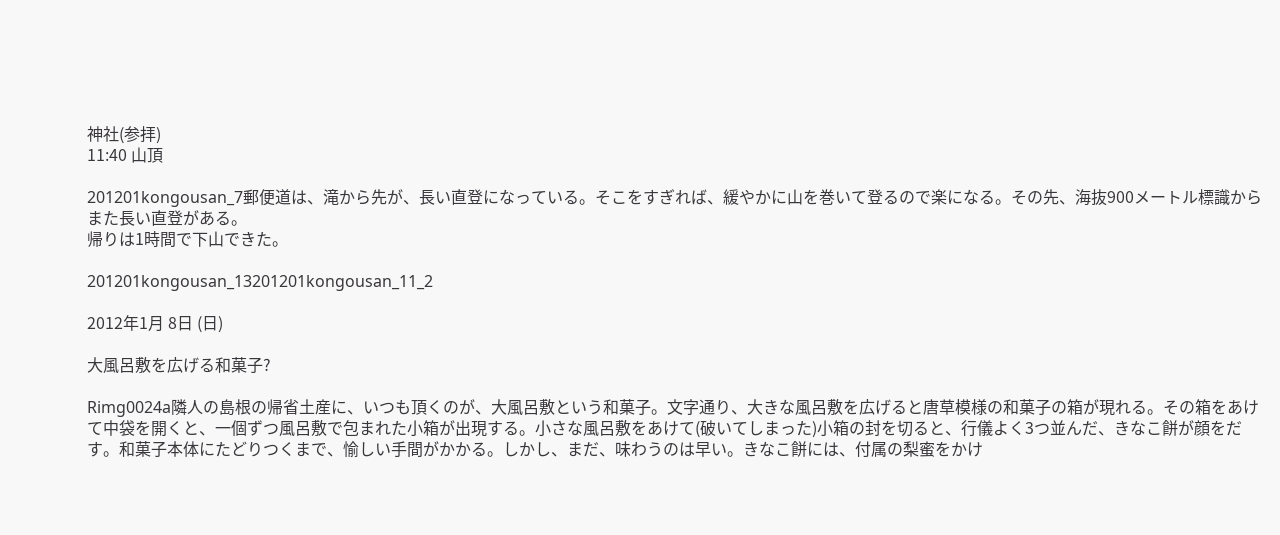神社(参拝)
11:40 山頂

201201kongousan_7郵便道は、滝から先が、長い直登になっている。そこをすぎれば、緩やかに山を巻いて登るので楽になる。その先、海抜900メートル標識からまた長い直登がある。
帰りは1時間で下山できた。

201201kongousan_13201201kongousan_11_2

2012年1月 8日 (日)

大風呂敷を広げる和菓子?

Rimg0024a隣人の島根の帰省土産に、いつも頂くのが、大風呂敷という和菓子。文字通り、大きな風呂敷を広げると唐草模様の和菓子の箱が現れる。その箱をあけて中袋を開くと、一個ずつ風呂敷で包まれた小箱が出現する。小さな風呂敷をあけて(破いてしまった)小箱の封を切ると、行儀よく3つ並んだ、きなこ餅が顔をだす。和菓子本体にたどりつくまで、愉しい手間がかかる。しかし、まだ、味わうのは早い。きなこ餅には、付属の梨蜜をかけ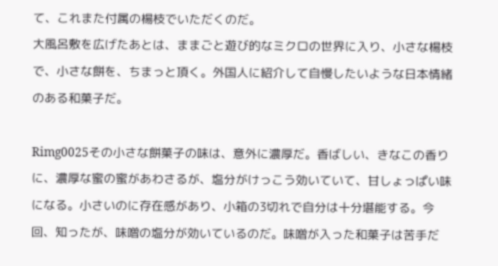て、これまた付属の楊枝でいただくのだ。
大風呂敷を広げたあとは、ままごと遊び的なミクロの世界に入り、小さな楊枝で、小さな餅を、ちまっと頂く。外国人に紹介して自慢したいような日本情緒のある和菓子だ。

Rimg0025その小さな餅菓子の味は、意外に濃厚だ。香ばしい、きなこの香りに、濃厚な蜜の蜜があわさるが、塩分がけっこう効いていて、甘しょっぱい味になる。小さいのに存在感があり、小箱の3切れで自分は十分堪能する。今回、知ったが、味噌の塩分が効いているのだ。味噌が入った和菓子は苦手だ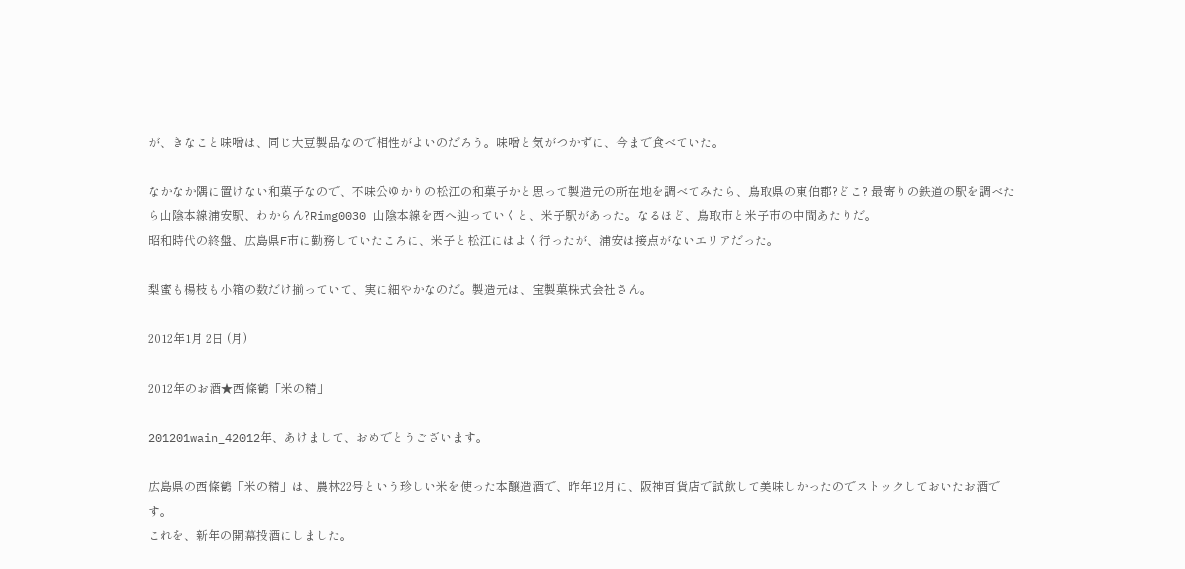が、きなこと味噌は、同じ大豆製品なので相性がよいのだろう。味噌と気がつかずに、今まで食べていた。

なかなか隅に置けない和菓子なので、不味公ゆかりの松江の和菓子かと思って製造元の所在地を調べてみたら、鳥取県の東伯郡?どこ? 最寄りの鉄道の駅を調べたら山陰本線浦安駅、わからん?Rimg0030 山陰本線を西へ辿っていくと、米子駅があった。なるほど、鳥取市と米子市の中間あたりだ。
昭和時代の終盤、広島県F市に勤務していたころに、米子と松江にはよく行ったが、浦安は接点がないエリアだった。

梨蜜も楊枝も小箱の数だけ揃っていて、実に細やかなのだ。製造元は、宝製菓株式会社さん。

2012年1月 2日 (月)

2012年のお酒★西條鶴「米の精」

201201wain_42012年、あけまして、おめでとうございます。

広島県の西條鶴「米の精」は、農林22号という珍しい米を使った本醸造酒で、昨年12月に、阪神百貨店で試飲して美味しかったのでストックしておいたお酒です。
これを、新年の開幕投酒にしました。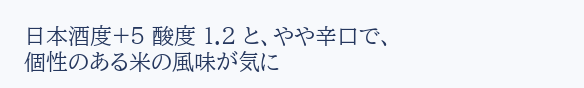日本酒度+5 酸度 1.2 と、やや辛口で、個性のある米の風味が気に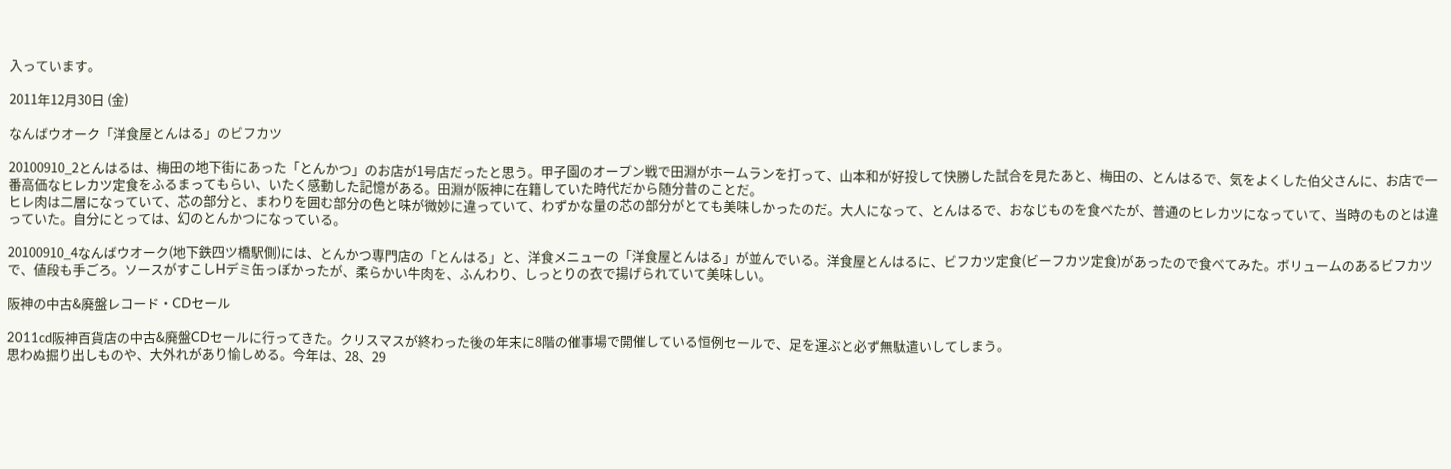入っています。

2011年12月30日 (金)

なんばウオーク「洋食屋とんはる」のビフカツ

20100910_2とんはるは、梅田の地下街にあった「とんかつ」のお店が1号店だったと思う。甲子園のオープン戦で田淵がホームランを打って、山本和が好投して快勝した試合を見たあと、梅田の、とんはるで、気をよくした伯父さんに、お店で一番高価なヒレカツ定食をふるまってもらい、いたく感動した記憶がある。田淵が阪神に在籍していた時代だから随分昔のことだ。
ヒレ肉は二層になっていて、芯の部分と、まわりを囲む部分の色と味が微妙に違っていて、わずかな量の芯の部分がとても美味しかったのだ。大人になって、とんはるで、おなじものを食べたが、普通のヒレカツになっていて、当時のものとは違っていた。自分にとっては、幻のとんかつになっている。

20100910_4なんばウオーク(地下鉄四ツ橋駅側)には、とんかつ専門店の「とんはる」と、洋食メニューの「洋食屋とんはる」が並んでいる。洋食屋とんはるに、ビフカツ定食(ビーフカツ定食)があったので食べてみた。ボリュームのあるビフカツで、値段も手ごろ。ソースがすこしHデミ缶っぽかったが、柔らかい牛肉を、ふんわり、しっとりの衣で揚げられていて美味しい。

阪神の中古&廃盤レコード・CDセール

2011cd阪神百貨店の中古&廃盤CDセールに行ってきた。クリスマスが終わった後の年末に8階の催事場で開催している恒例セールで、足を運ぶと必ず無駄遣いしてしまう。
思わぬ掘り出しものや、大外れがあり愉しめる。今年は、28、29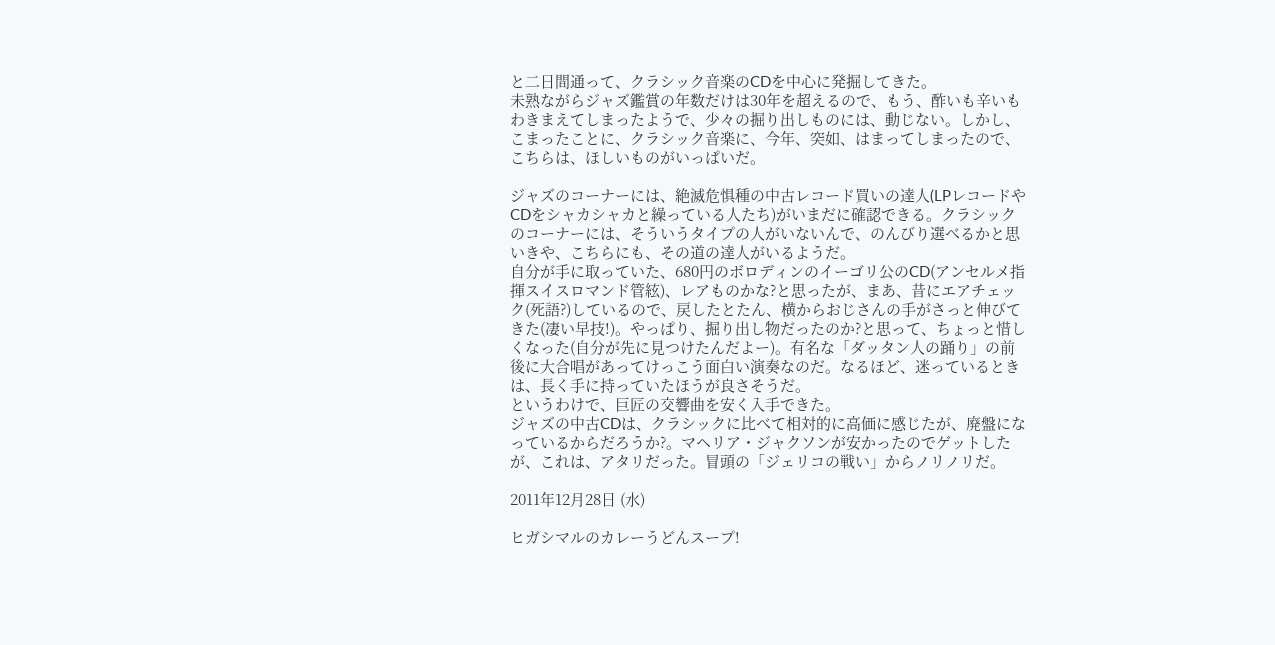と二日間通って、クラシック音楽のCDを中心に発掘してきた。
未熟ながらジャズ鑑賞の年数だけは30年を超えるので、もう、酢いも辛いもわきまえてしまったようで、少々の掘り出しものには、動じない。しかし、こまったことに、クラシック音楽に、今年、突如、はまってしまったので、こちらは、ほしいものがいっぱいだ。

ジャズのコーナーには、絶滅危惧種の中古レコード買いの達人(LPレコードやCDをシャカシャカと繰っている人たち)がいまだに確認できる。クラシックのコーナーには、そういうタイプの人がいないんで、のんびり選べるかと思いきや、こちらにも、その道の達人がいるようだ。
自分が手に取っていた、680円のボロディンのイーゴリ公のCD(アンセルメ指揮スイスロマンド管絃)、レアものかな?と思ったが、まあ、昔にエアチェック(死語?)しているので、戻したとたん、横からおじさんの手がさっと伸びてきた(凄い早技!)。やっぱり、掘り出し物だったのか?と思って、ちょっと惜しくなった(自分が先に見つけたんだよー)。有名な「ダッタン人の踊り」の前後に大合唱があってけっこう面白い演奏なのだ。なるほど、迷っているときは、長く手に持っていたほうが良さそうだ。
というわけで、巨匠の交響曲を安く入手できた。
ジャズの中古CDは、クラシックに比べて相対的に高価に感じたが、廃盤になっているからだろうか?。マヘリア・ジャクソンが安かったのでゲットしたが、これは、アタリだった。冒頭の「ジェリコの戦い」からノリノリだ。

2011年12月28日 (水)

ヒガシマルのカレーうどんスープ!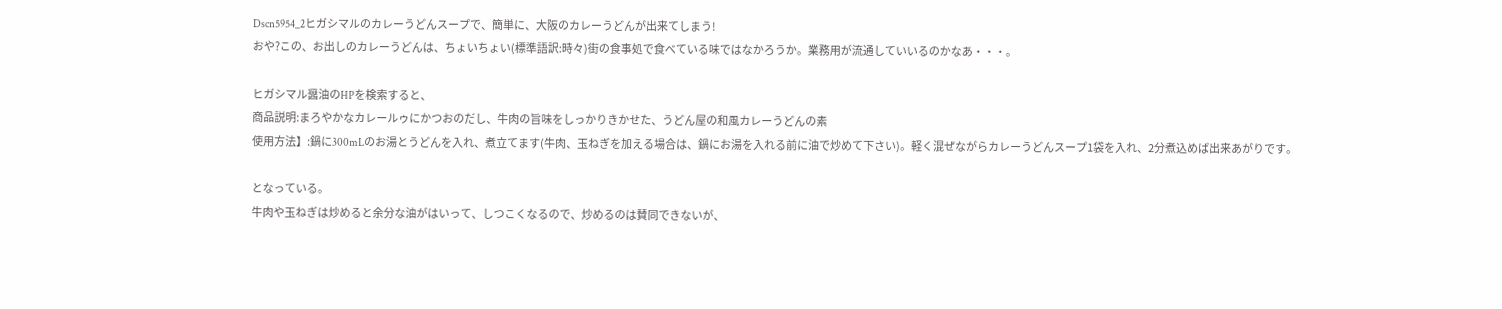Dscn5954_2ヒガシマルのカレーうどんスープで、簡単に、大阪のカレーうどんが出来てしまう!
おや?この、お出しのカレーうどんは、ちょいちょい(標準語訳:時々)街の食事処で食べている味ではなかろうか。業務用が流通していいるのかなあ・・・。

ヒガシマル醤油のHPを検索すると、
商品説明:まろやかなカレールゥにかつおのだし、牛肉の旨味をしっかりきかせた、うどん屋の和風カレーうどんの素
使用方法】:鍋に300mLのお湯とうどんを入れ、煮立てます(牛肉、玉ねぎを加える場合は、鍋にお湯を入れる前に油で炒めて下さい)。軽く混ぜながらカレーうどんスープ1袋を入れ、2分煮込めば出来あがりです。

となっている。
牛肉や玉ねぎは炒めると余分な油がはいって、しつこくなるので、炒めるのは賛同できないが、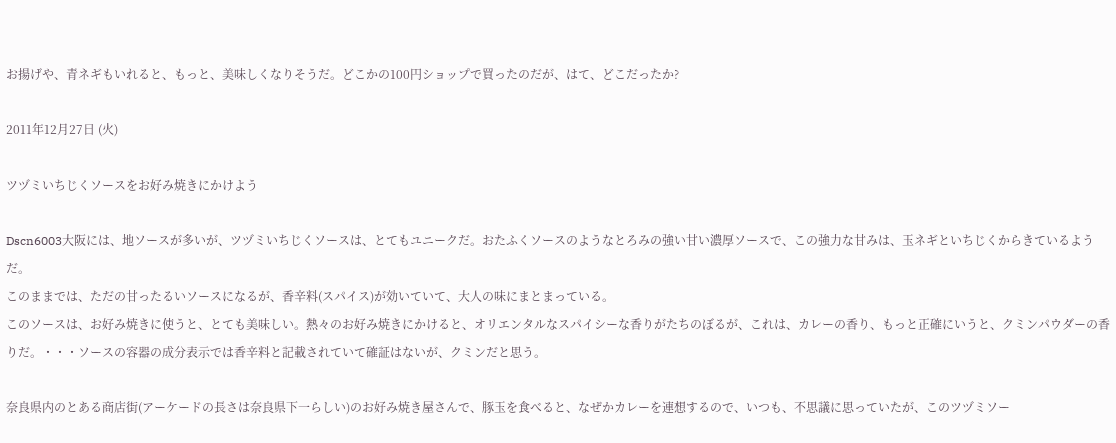お揚げや、青ネギもいれると、もっと、美味しくなりそうだ。どこかの100円ショップで買ったのだが、はて、どこだったか?

2011年12月27日 (火)

ツヅミいちじくソースをお好み焼きにかけよう

Dscn6003大阪には、地ソースが多いが、ツヅミいちじくソースは、とてもユニークだ。おたふくソースのようなとろみの強い甘い濃厚ソースで、この強力な甘みは、玉ネギといちじくからきているようだ。
このままでは、ただの甘ったるいソースになるが、香辛料(スパイス)が効いていて、大人の味にまとまっている。
このソースは、お好み焼きに使うと、とても美味しい。熱々のお好み焼きにかけると、オリエンタルなスパイシーな香りがたちのぼるが、これは、カレーの香り、もっと正確にいうと、クミンパウダーの香りだ。・・・ソースの容器の成分表示では香辛料と記載されていて確証はないが、クミンだと思う。

奈良県内のとある商店街(アーケードの長さは奈良県下一らしい)のお好み焼き屋さんで、豚玉を食べると、なぜかカレーを連想するので、いつも、不思議に思っていたが、このツヅミソー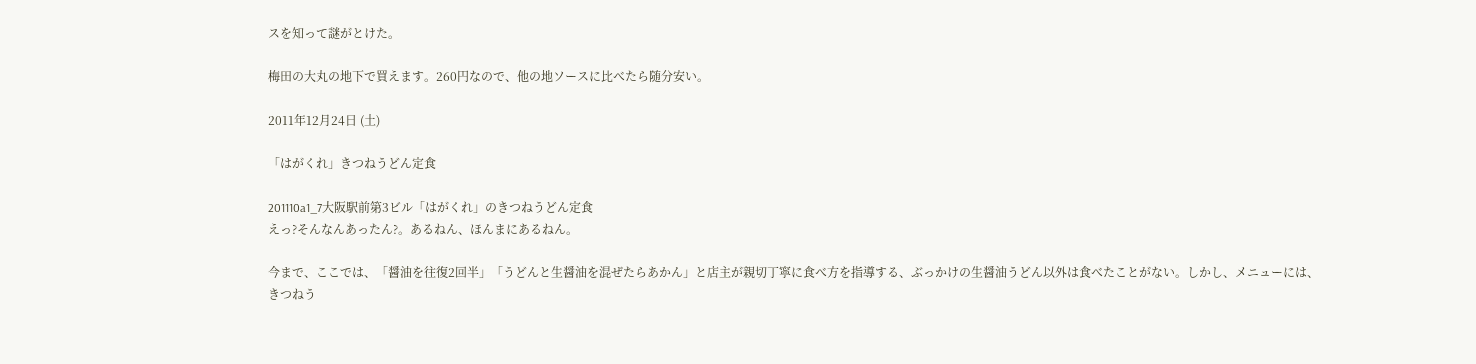スを知って謎がとけた。

梅田の大丸の地下で買えます。260円なので、他の地ソースに比べたら随分安い。

2011年12月24日 (土)

「はがくれ」きつねうどん定食

201110a1_7大阪駅前第3ビル「はがくれ」のきつねうどん定食
えっ?そんなんあったん?。あるねん、ほんまにあるねん。

今まで、ここでは、「醤油を往復2回半」「うどんと生醤油を混ぜたらあかん」と店主が親切丁寧に食べ方を指導する、ぶっかけの生醤油うどん以外は食べたことがない。しかし、メニューには、きつねう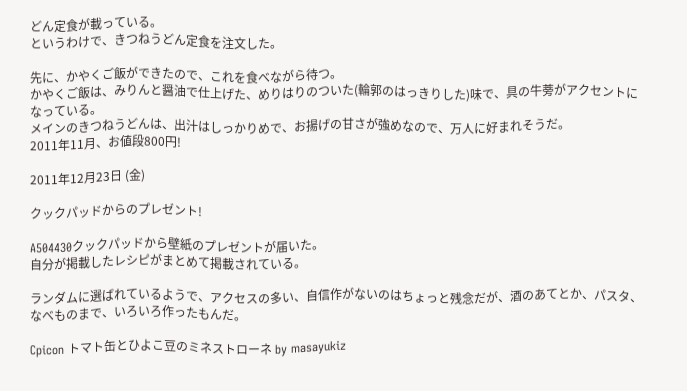どん定食が載っている。
というわけで、きつねうどん定食を注文した。

先に、かやくご飯ができたので、これを食べながら待つ。
かやくご飯は、みりんと醤油で仕上げた、めりはりのついた(輪郭のはっきりした)味で、具の牛蒡がアクセントになっている。
メインのきつねうどんは、出汁はしっかりめで、お揚げの甘さが強めなので、万人に好まれそうだ。
2011年11月、お値段800円!

2011年12月23日 (金)

クックパッドからのプレゼント!

A504430クックパッドから壁紙のプレゼントが届いた。
自分が掲載したレシピがまとめて掲載されている。

ランダムに選ばれているようで、アクセスの多い、自信作がないのはちょっと残念だが、酒のあてとか、パスタ、なべものまで、いろいろ作ったもんだ。

Cpicon トマト缶とひよこ豆のミネストローネ by masayukiz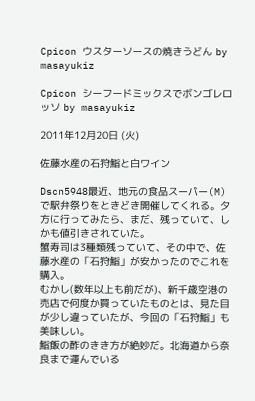Cpicon ウスターソースの焼きうどん by masayukiz

Cpicon シーフードミックスでボンゴレロッソ by masayukiz

2011年12月20日 (火)

佐藤水産の石狩鮨と白ワイン

Dscn5948最近、地元の食品スーパー(M)で駅弁祭りをときどき開催してくれる。夕方に行ってみたら、まだ、残っていて、しかも値引きされていた。
蟹寿司は3種類残っていて、その中で、佐藤水産の「石狩鮨」が安かったのでこれを購入。
むかし(数年以上も前だが)、新千歳空港の売店で何度か買っていたものとは、見た目が少し違っていたが、今回の「石狩鮨」も美味しい。
鮨飯の酢のきき方が絶妙だ。北海道から奈良まで運んでいる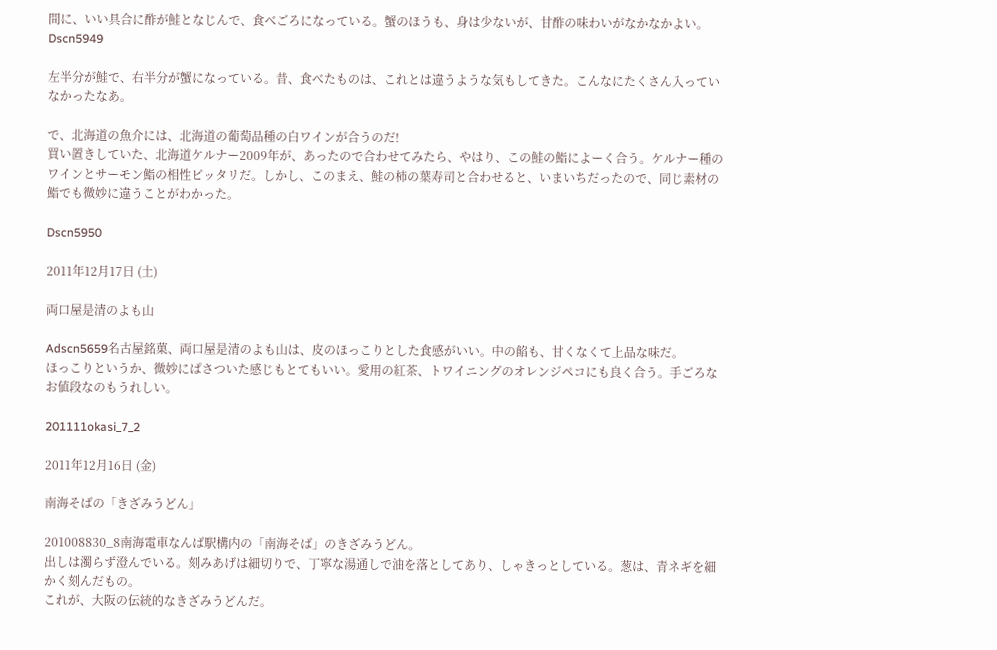間に、いい具合に酢が鮭となじんで、食べごろになっている。蟹のほうも、身は少ないが、甘酢の味わいがなかなかよい。
Dscn5949

左半分が鮭で、右半分が蟹になっている。昔、食べたものは、これとは違うような気もしてきた。こんなにたくさん入っていなかったなあ。

で、北海道の魚介には、北海道の葡萄品種の白ワインが合うのだ!
買い置きしていた、北海道ケルナー2009年が、あったので合わせてみたら、やはり、この鮭の鮨によーく合う。ケルナー種のワインとサーモン鮨の相性ピッタリだ。しかし、このまえ、鮭の柿の葉寿司と合わせると、いまいちだったので、同じ素材の鮨でも微妙に違うことがわかった。

Dscn5950

2011年12月17日 (土)

両口屋是清のよも山

Adscn5659名古屋銘菓、両口屋是清のよも山は、皮のほっこりとした食感がいい。中の餡も、甘くなくて上品な味だ。
ほっこりというか、微妙にぱさついた感じもとてもいい。愛用の紅茶、トワイニングのオレンジペコにも良く合う。手ごろなお値段なのもうれしい。

201111okasi_7_2

2011年12月16日 (金)

南海そばの「きざみうどん」

201008830_8南海電車なんば駅構内の「南海そば」のきざみうどん。
出しは濁らず澄んでいる。刻みあげは細切りで、丁寧な湯通しで油を落としてあり、しゃきっとしている。葱は、青ネギを細かく刻んだもの。
これが、大阪の伝統的なきざみうどんだ。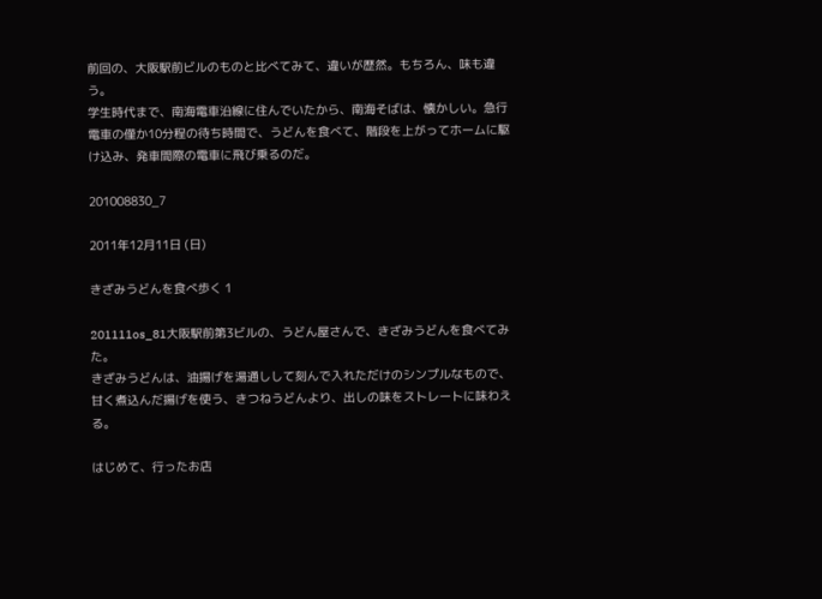前回の、大阪駅前ビルのものと比べてみて、違いが歴然。もちろん、味も違う。
学生時代まで、南海電車沿線に住んでいたから、南海そばは、懐かしい。急行電車の僅か10分程の待ち時間で、うどんを食べて、階段を上がってホームに駆け込み、発車間際の電車に飛び乗るのだ。

201008830_7

2011年12月11日 (日)

きざみうどんを食べ歩く 1

201111os_81大阪駅前第3ビルの、うどん屋さんで、きざみうどんを食べてみた。
きざみうどんは、油揚げを湯通しして刻んで入れただけのシンプルなもので、甘く煮込んだ揚げを使う、きつねうどんより、出しの味をストレートに味わえる。

はじめて、行ったお店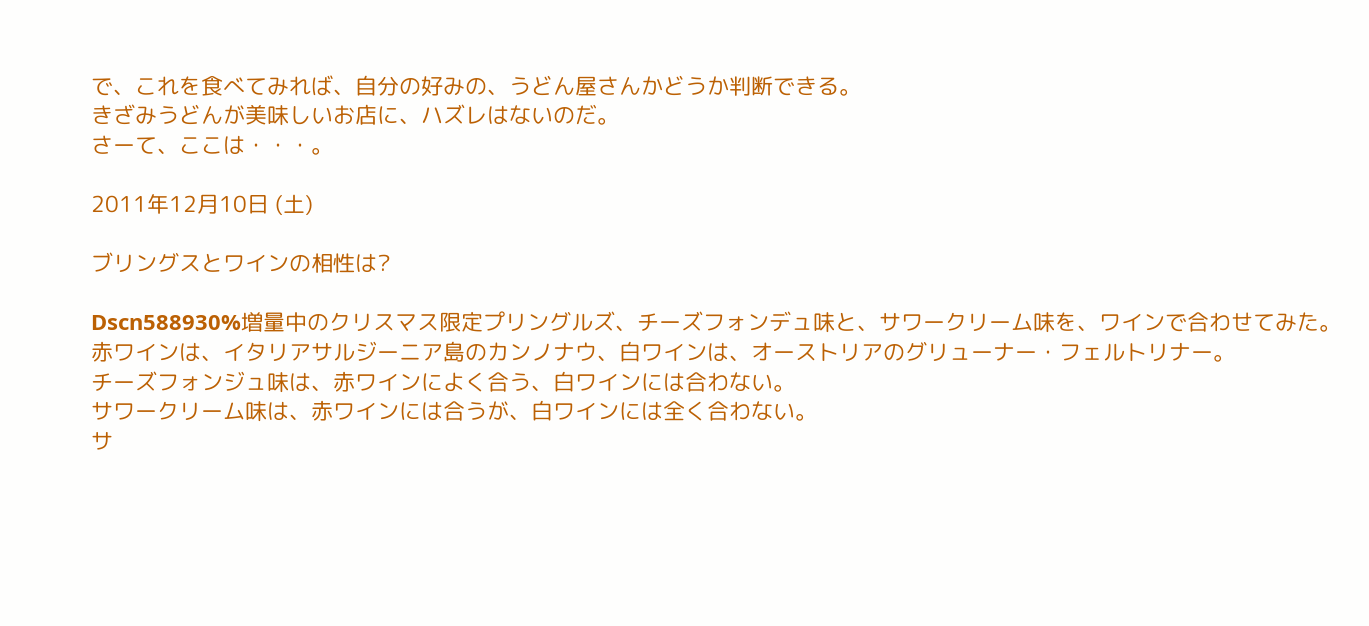で、これを食べてみれば、自分の好みの、うどん屋さんかどうか判断できる。
きざみうどんが美味しいお店に、ハズレはないのだ。
さーて、ここは・・・。

2011年12月10日 (土)

ブリングスとワインの相性は?

Dscn588930%増量中のクリスマス限定プリングルズ、チーズフォンデュ味と、サワークリーム味を、ワインで合わせてみた。
赤ワインは、イタリアサルジーニア島のカンノナウ、白ワインは、オーストリアのグリューナー・フェルトリナー。
チーズフォンジュ味は、赤ワインによく合う、白ワインには合わない。
サワークリーム味は、赤ワインには合うが、白ワインには全く合わない。
サ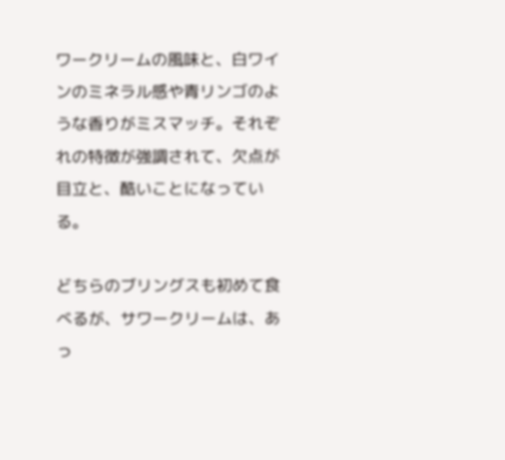ワークリームの風味と、白ワインのミネラル感や青リンゴのような香りがミスマッチ。それぞれの特徴が強調されて、欠点が目立と、酷いことになっている。

どちらのブリングスも初めて食べるが、サワークリームは、あっ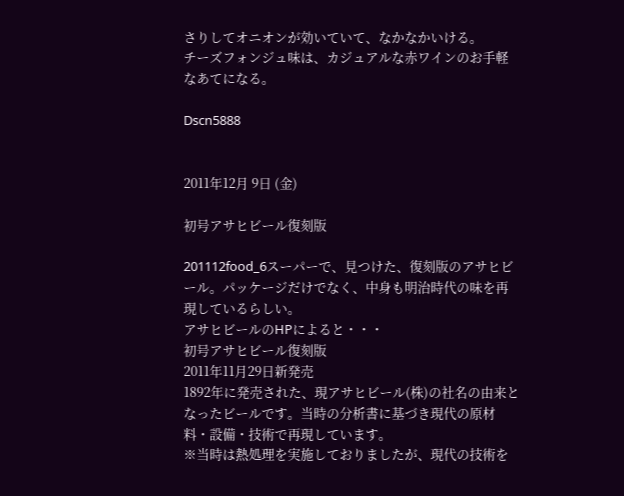さりしてオニオンが効いていて、なかなかいける。
チーズフォンジュ味は、カジュアルな赤ワインのお手軽なあてになる。

Dscn5888


2011年12月 9日 (金)

初号アサヒビール復刻版

201112food_6スーパーで、見つけた、復刻版のアサヒビール。パッケージだけでなく、中身も明治時代の味を再現しているらしい。
アサヒビールのHPによると・・・
初号アサヒビール復刻版
2011年11月29日新発売
1892年に発売された、現アサヒビール(株)の社名の由来となったビールです。当時の分析書に基づき現代の原材料・設備・技術で再現しています。
※当時は熱処理を実施しておりましたが、現代の技術を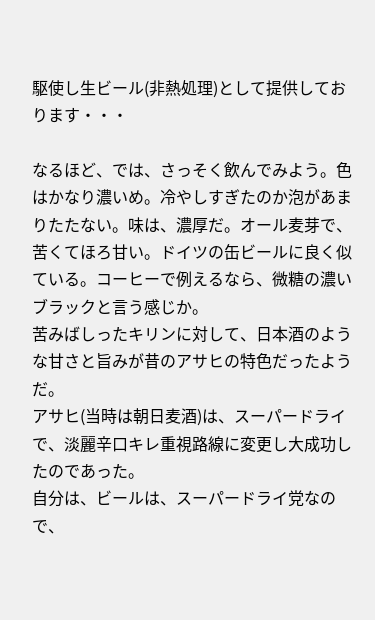駆使し生ビール(非熱処理)として提供しております・・・

なるほど、では、さっそく飲んでみよう。色はかなり濃いめ。冷やしすぎたのか泡があまりたたない。味は、濃厚だ。オール麦芽で、苦くてほろ甘い。ドイツの缶ビールに良く似ている。コーヒーで例えるなら、微糖の濃いブラックと言う感じか。
苦みばしったキリンに対して、日本酒のような甘さと旨みが昔のアサヒの特色だったようだ。
アサヒ(当時は朝日麦酒)は、スーパードライで、淡麗辛口キレ重視路線に変更し大成功したのであった。
自分は、ビールは、スーパードライ党なので、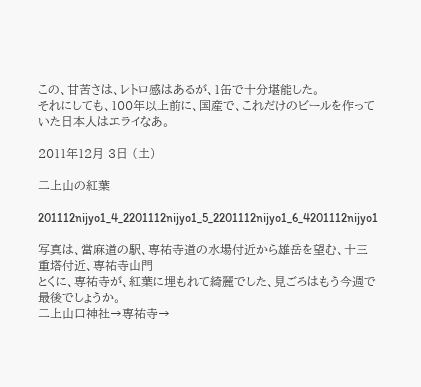この、甘苦さは、レトロ感はあるが、1缶で十分堪能した。
それにしても、100年以上前に、国産で、これだけのビールを作っていた日本人はエライなあ。

2011年12月 3日 (土)

二上山の紅葉

201112nijyo1_4_2201112nijyo1_5_2201112nijyo1_6_4201112nijyo1

写真は、當麻道の駅、専祐寺道の水場付近から雄岳を望む、十三重塔付近、専祐寺山門
とくに、専祐寺が、紅葉に埋もれて綺麗でした、見ごろはもう今週で最後でしょうか。
二上山口神社→専祐寺→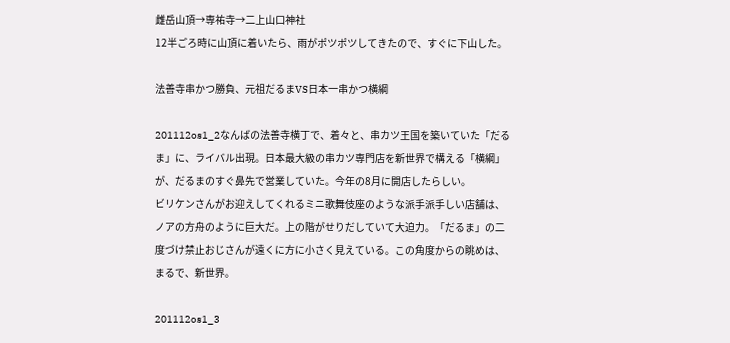雌岳山頂→専祐寺→二上山口神社
12半ごろ時に山頂に着いたら、雨がポツポツしてきたので、すぐに下山した。

法善寺串かつ勝負、元祖だるまVS日本一串かつ横綱

201112os1_2なんばの法善寺横丁で、着々と、串カツ王国を築いていた「だるま」に、ライバル出現。日本最大級の串カツ専門店を新世界で構える「横綱」が、だるまのすぐ鼻先で営業していた。今年の8月に開店したらしい。
ビリケンさんがお迎えしてくれるミニ歌舞伎座のような派手派手しい店舗は、ノアの方舟のように巨大だ。上の階がせりだしていて大迫力。「だるま」の二度づけ禁止おじさんが遠くに方に小さく見えている。この角度からの眺めは、まるで、新世界。

201112os1_3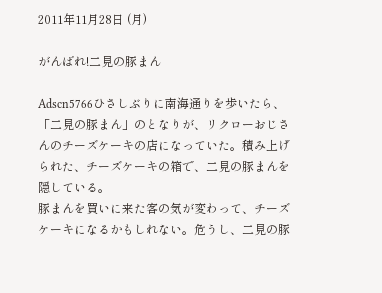2011年11月28日 (月)

がんばれ!二見の豚まん

Adscn5766ひさしぶりに南海通りを歩いたら、「二見の豚まん」のとなりが、リクローおじさんのチーズケーキの店になっていた。積み上げられた、チーズケーキの箱で、二見の豚まんを隠している。
豚まんを買いに来た客の気が変わって、チーズケーキになるかもしれない。危うし、二見の豚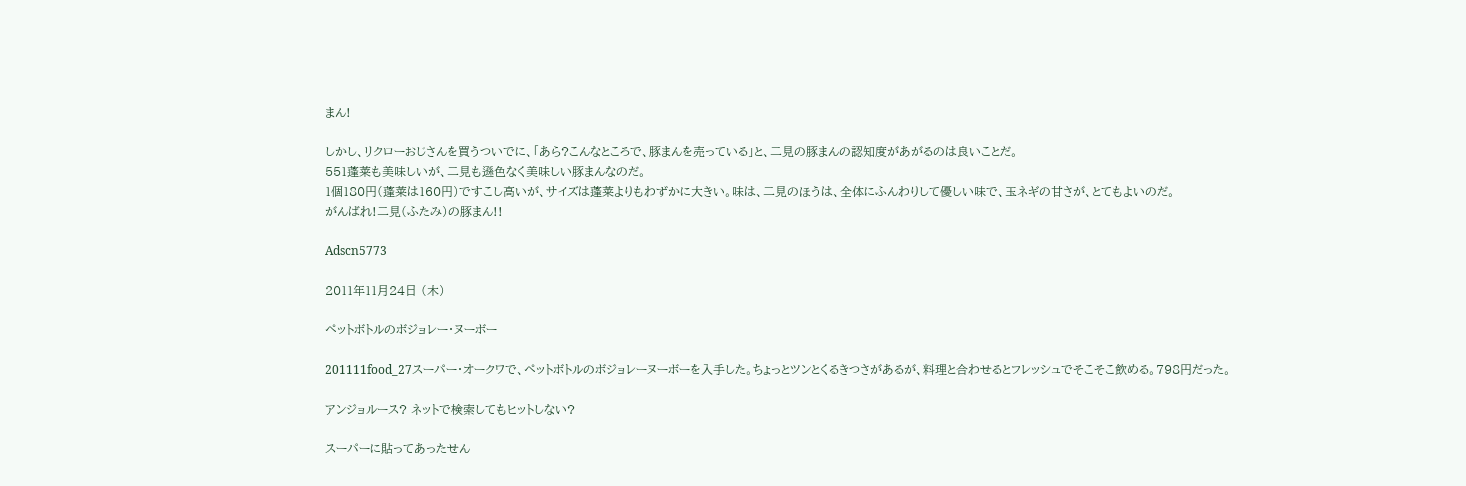まん!

しかし、リクローおじさんを買うついでに、「あら?こんなところで、豚まんを売っている」と、二見の豚まんの認知度があがるのは良いことだ。
551蓬莱も美味しいが、二見も遜色なく美味しい豚まんなのだ。
1個180円(蓬莱は160円)ですこし高いが、サイズは蓬莱よりもわずかに大きい。味は、二見のほうは、全体にふんわりして優しい味で、玉ネギの甘さが、とてもよいのだ。
がんばれ!二見(ふたみ)の豚まん!!

Adscn5773

2011年11月24日 (木)

ペットボトルのボジョレー・ヌーボー

201111food_27スーパー・オークワで、ペットボトルのボジョレーヌーボーを入手した。ちょっとツンとくるきつさがあるが、料理と合わせるとフレッシュでそこそこ飲める。798円だった。

アンジョルース? ネットで検索してもヒットしない?

スーパーに貼ってあったせん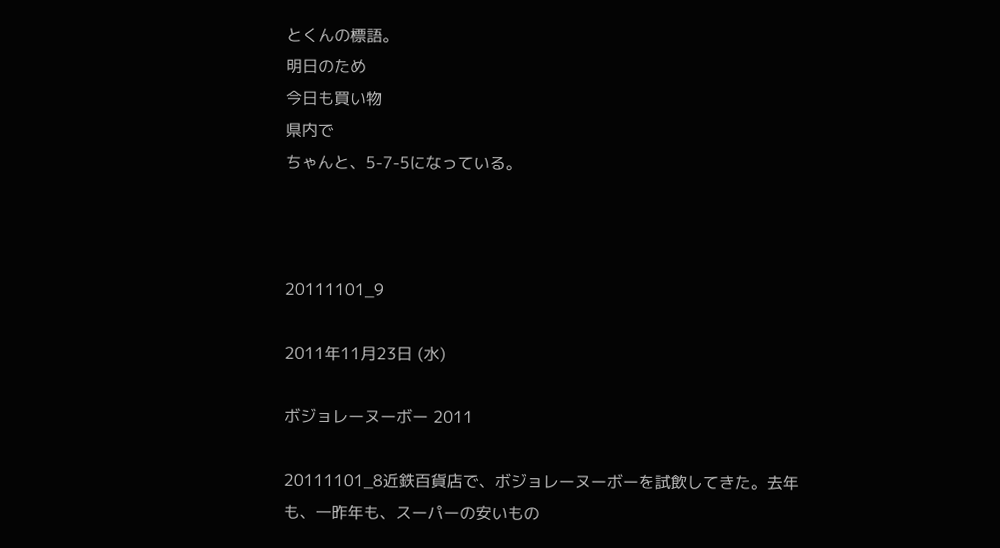とくんの標語。
明日のため
今日も買い物
県内で
ちゃんと、5-7-5になっている。



20111101_9

2011年11月23日 (水)

ボジョレーヌーボー 2011

20111101_8近鉄百貨店で、ボジョレーヌーボーを試飲してきた。去年も、一昨年も、スーパーの安いもの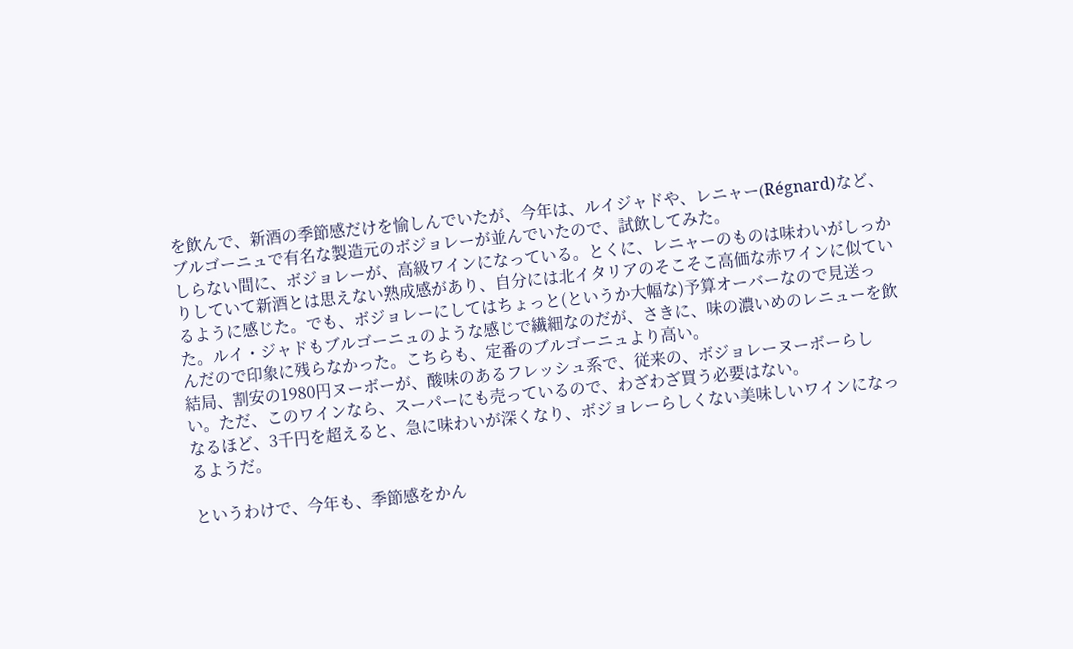を飲んで、新酒の季節感だけを愉しんでいたが、今年は、ルイジャドや、レニャー(Régnard)など、ブルゴーニュで有名な製造元のボジョレーが並んでいたので、試飲してみた。
しらない間に、ボジョレーが、高級ワインになっている。とくに、レニャーのものは味わいがしっかりしていて新酒とは思えない熟成感があり、自分には北イタリアのそこそこ高価な赤ワインに似ているように感じた。でも、ボジョレーにしてはちょっと(というか大幅な)予算オーバーなので見送った。ルイ・ジャドもブルゴーニュのような感じで繊細なのだが、さきに、味の濃いめのレニューを飲んだので印象に残らなかった。こちらも、定番のブルゴーニュより高い。
結局、割安の1980円ヌーボーが、酸味のあるフレッシュ系で、従来の、ボジョレーヌーボーらしい。ただ、このワインなら、スーパーにも売っているので、わざわざ買う必要はない。
なるほど、3千円を超えると、急に味わいが深くなり、ボジョレーらしくない美味しいワインになっるようだ。

というわけで、今年も、季節感をかん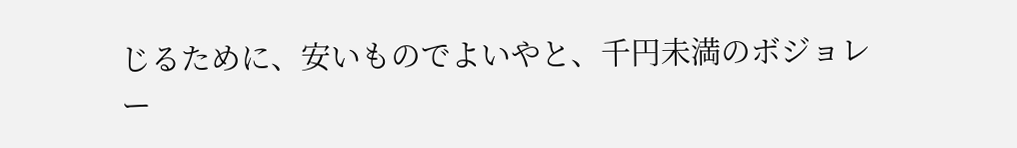じるために、安いものでよいやと、千円未満のボジョレー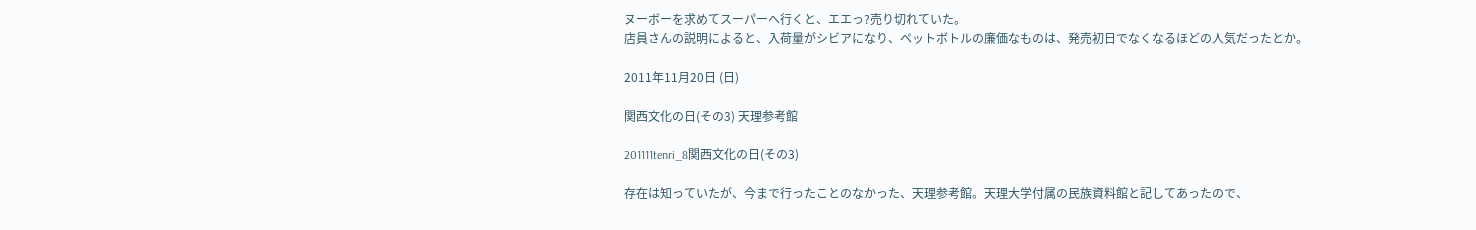ヌーボーを求めてスーパーへ行くと、エエっ?売り切れていた。
店員さんの説明によると、入荷量がシビアになり、ペットボトルの廉価なものは、発売初日でなくなるほどの人気だったとか。

2011年11月20日 (日)

関西文化の日(その3) 天理参考館

201111tenri_8関西文化の日(その3)

存在は知っていたが、今まで行ったことのなかった、天理参考館。天理大学付属の民族資料館と記してあったので、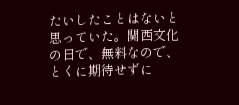たいしたことはないと思っていた。関西文化の日で、無料なので、とくに期待せずに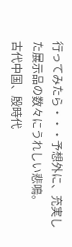行ってみたら・・・予想外に、充実した展示品の数々にうれしい悲鳴。
古代中国、殷時代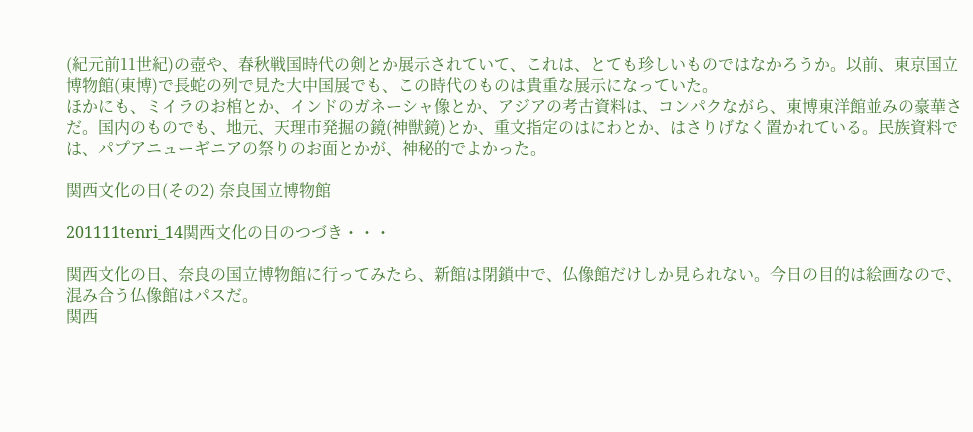(紀元前11世紀)の壺や、春秋戦国時代の剣とか展示されていて、これは、とても珍しいものではなかろうか。以前、東京国立博物館(東博)で長蛇の列で見た大中国展でも、この時代のものは貴重な展示になっていた。
ほかにも、ミイラのお棺とか、インドのガネーシャ像とか、アジアの考古資料は、コンパクながら、東博東洋館並みの豪華さだ。国内のものでも、地元、天理市発掘の鏡(神獣鏡)とか、重文指定のはにわとか、はさりげなく置かれている。民族資料では、パプアニューギニアの祭りのお面とかが、神秘的でよかった。

関西文化の日(その2) 奈良国立博物館

201111tenri_14関西文化の日のつづき・・・

関西文化の日、奈良の国立博物館に行ってみたら、新館は閉鎖中で、仏像館だけしか見られない。今日の目的は絵画なので、混み合う仏像館はパスだ。
関西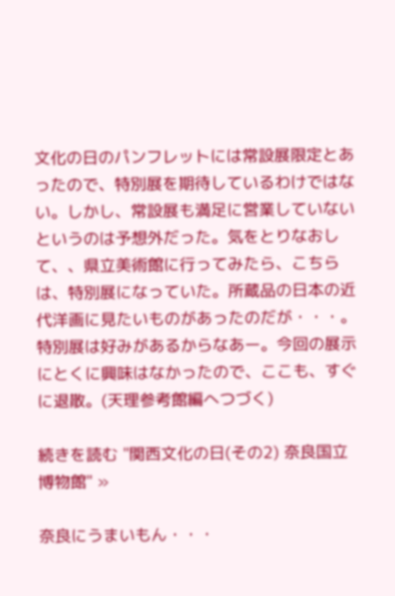文化の日のパンフレットには常設展限定とあったので、特別展を期待しているわけではない。しかし、常設展も満足に営業していないというのは予想外だった。気をとりなおして、、県立美術館に行ってみたら、こちらは、特別展になっていた。所蔵品の日本の近代洋画に見たいものがあったのだが・・・。特別展は好みがあるからなあー。今回の展示にとくに興味はなかったので、ここも、すぐに退散。(天理参考館編へつづく)

続きを読む "関西文化の日(その2) 奈良国立博物館" »

奈良にうまいもん・・・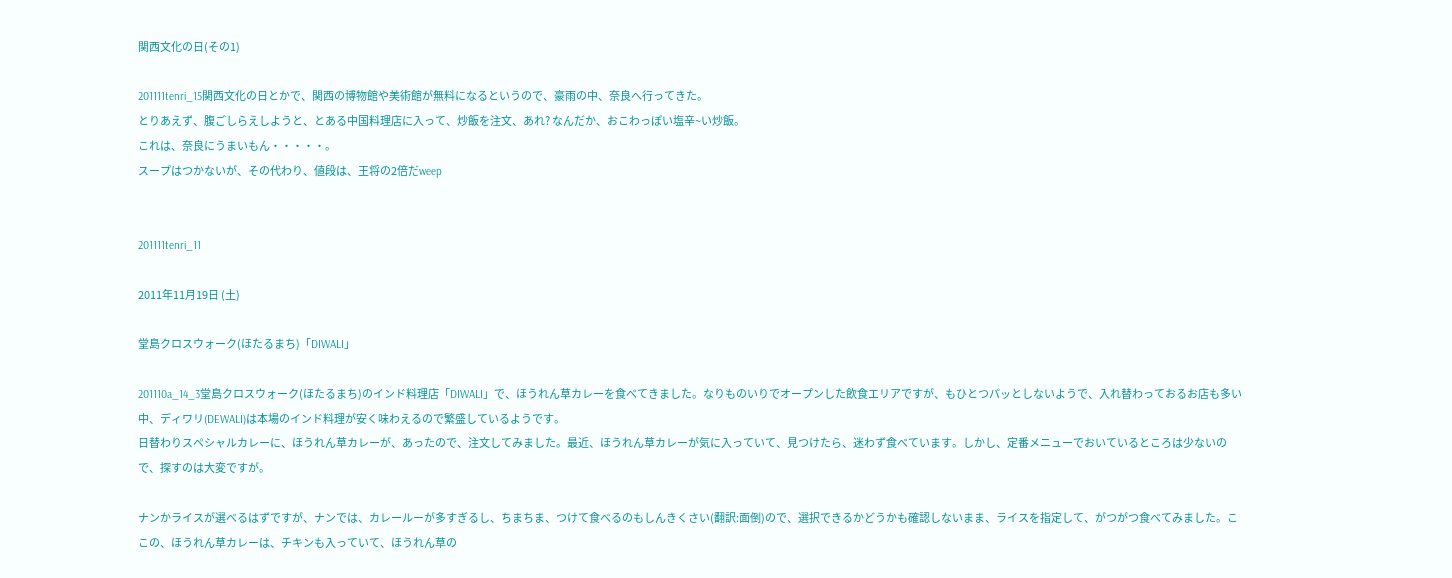関西文化の日(その1)

201111tenri_15関西文化の日とかで、関西の博物館や美術館が無料になるというので、豪雨の中、奈良へ行ってきた。
とりあえず、腹ごしらえしようと、とある中国料理店に入って、炒飯を注文、あれ? なんだか、おこわっぽい塩辛~い炒飯。
これは、奈良にうまいもん・・・・・。
スープはつかないが、その代わり、値段は、王将の2倍だweep


201111tenri_11

2011年11月19日 (土)

堂島クロスウォーク(ほたるまち)「DIWALI」

201110a_14_3堂島クロスウォーク(ほたるまち)のインド料理店「DIWALI」で、ほうれん草カレーを食べてきました。なりものいりでオープンした飲食エリアですが、もひとつパッとしないようで、入れ替わっておるお店も多い中、ディワリ(DEWALI)は本場のインド料理が安く味わえるので繁盛しているようです。
日替わりスペシャルカレーに、ほうれん草カレーが、あったので、注文してみました。最近、ほうれん草カレーが気に入っていて、見つけたら、迷わず食べています。しかし、定番メニューでおいているところは少ないので、探すのは大変ですが。

ナンかライスが選べるはずですが、ナンでは、カレールーが多すぎるし、ちまちま、つけて食べるのもしんきくさい(翻訳:面倒)ので、選択できるかどうかも確認しないまま、ライスを指定して、がつがつ食べてみました。ここの、ほうれん草カレーは、チキンも入っていて、ほうれん草の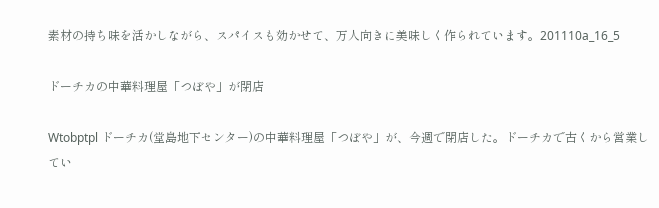素材の持ち味を活かしながら、スパイスも効かせて、万人向きに美味しく作られています。201110a_16_5

ドーチカの中華料理屋「つぼや」が閉店

Wtobptpl ドーチカ(堂島地下センター)の中華料理屋「つぼや」が、今週で閉店した。ドーチカで古くから営業してい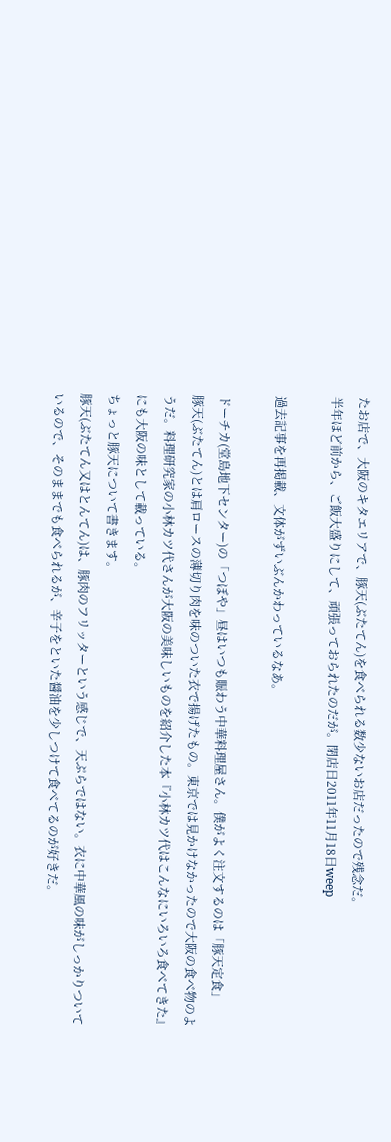たお店で、大阪のキタエリアで、豚天(ぶたてん)を食べられる数少ないお店だったので残念だ。
半年ほど前から、ご飯大盛りにして、頑張っておられたのだが。閉店日2011年11月18日weep

過去記事を再掲載、文体がずいぶんかわっているなあ。

ドーチカ(堂島地下センター)の「つぼや」昼はいつも賑わう中華料理屋さん。僕がよく注文するのは「豚天定食」
豚天(ぶたてん)とは肩ロースの薄切り肉を味のついた衣で揚げたもの。東京では見かけなかったので大阪の食べ物のようだ。料理研究家の小林カツ代さんが大阪の美味しいものを紹介した本『小林カツ代はこんなにいろいろ食べてきた』にも大阪の味として載っている。
ちょっと豚天について書きます。
豚天(ぶたてん又はとんてん)は、豚肉のフリッターという感じで、天ぷらではない。衣に中華風の味がしっかりついているので、そのままでも食べられるが、辛子をといた醤油を少しつけて食べてるのが好きだ。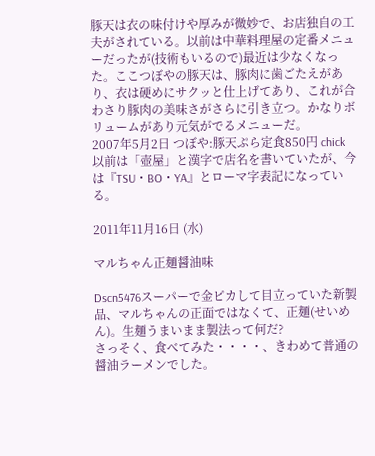豚天は衣の味付けや厚みが微妙で、お店独自の工夫がされている。以前は中華料理屋の定番メニューだったが(技術もいるので)最近は少なくなった。ここつぼやの豚天は、豚肉に歯ごたえがあり、衣は硬めにサクッと仕上げてあり、これが合わさり豚肉の美味さがさらに引き立つ。かなりボリュームがあり元気がでるメニューだ。
2007年5月2日 つぼや:豚天ぷら定食850円 chick
以前は「壺屋」と漢字で店名を書いていたが、今は『TSU・BO・YA』とローマ字表記になっている。

2011年11月16日 (水)

マルちゃん正麺醤油味

Dscn5476スーパーで金ピカして目立っていた新製品、マルちゃんの正面ではなくて、正麺(せいめん)。生麺うまいまま製法って何だ?
さっそく、食べてみた・・・・、きわめて普通の醤油ラーメンでした。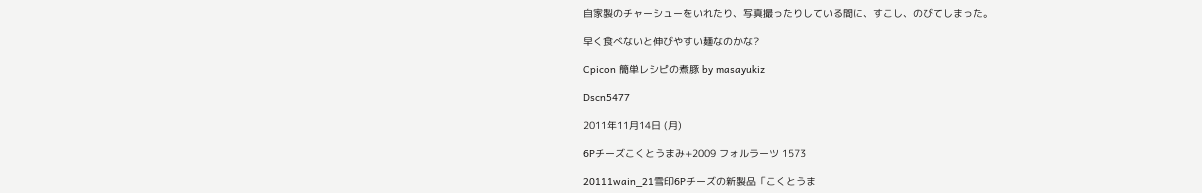自家製のチャーシューをいれたり、写真撮ったりしている間に、すこし、のびてしまった。

早く食べないと伸びやすい麺なのかな?

Cpicon 簡単レシピの煮豚 by masayukiz

Dscn5477

2011年11月14日 (月)

6Pチーズこくとうまみ+2009 フォルラーツ 1573

20111wain_21雪印6Pチーズの新製品「こくとうま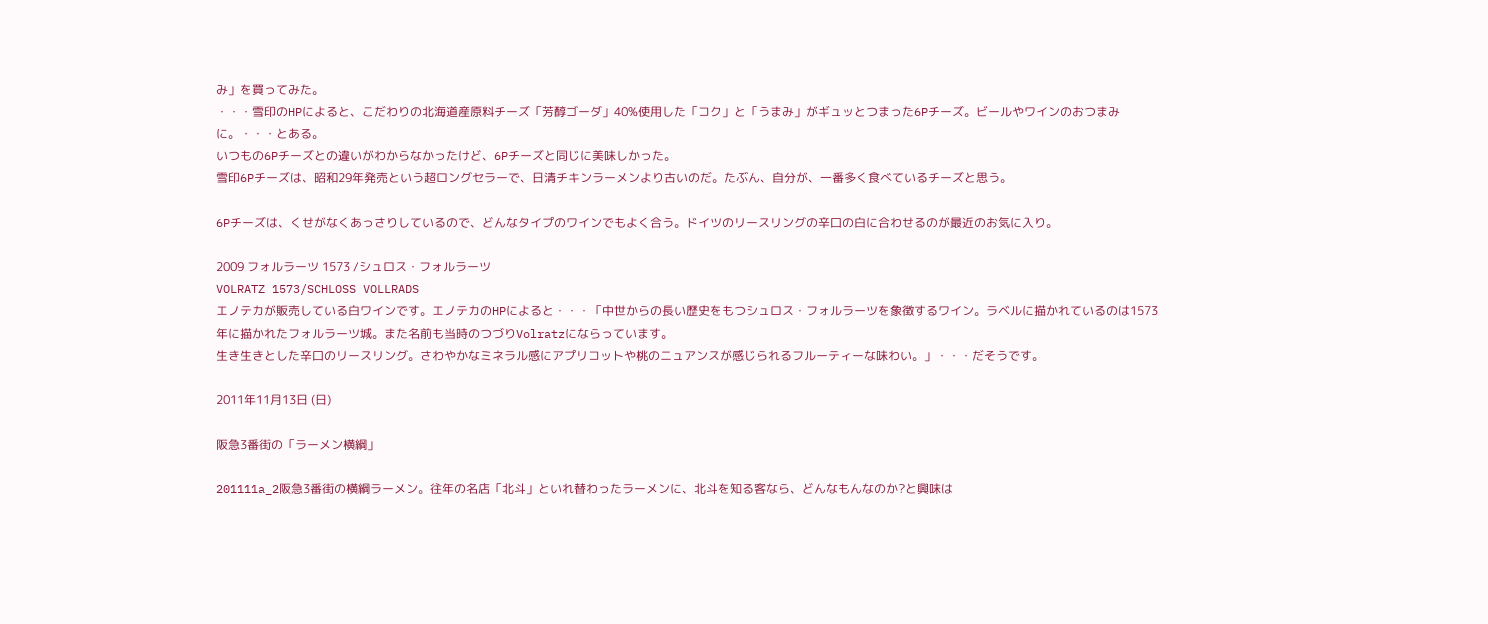み」を買ってみた。
・・・雪印のHPによると、こだわりの北海道産原料チーズ「芳醇ゴーダ」40%使用した「コク」と「うまみ」がギュッとつまった6Pチーズ。ビールやワインのおつまみに。・・・とある。
いつもの6Pチーズとの違いがわからなかったけど、6Pチーズと同じに美味しかった。
雪印6Pチーズは、昭和29年発売という超ロングセラーで、日清チキンラーメンより古いのだ。たぶん、自分が、一番多く食べているチーズと思う。

6Pチーズは、くせがなくあっさりしているので、どんなタイプのワインでもよく合う。ドイツのリースリングの辛口の白に合わせるのが最近のお気に入り。

2009 フォルラーツ 1573 /シュロス・フォルラーツ
VOLRATZ 1573/SCHLOSS VOLLRADS
エノテカが販売している白ワインです。エノテカのHPによると・・・「中世からの長い歴史をもつシュロス・フォルラーツを象徴するワイン。ラベルに描かれているのは1573年に描かれたフォルラーツ城。また名前も当時のつづりVolratzにならっています。
生き生きとした辛口のリースリング。さわやかなミネラル感にアプリコットや桃のニュアンスが感じられるフルーティーな味わい。」・・・だそうです。

2011年11月13日 (日)

阪急3番街の「ラーメン横綱」

201111a_2阪急3番街の横綱ラーメン。往年の名店「北斗」といれ替わったラーメンに、北斗を知る客なら、どんなもんなのか?と興味は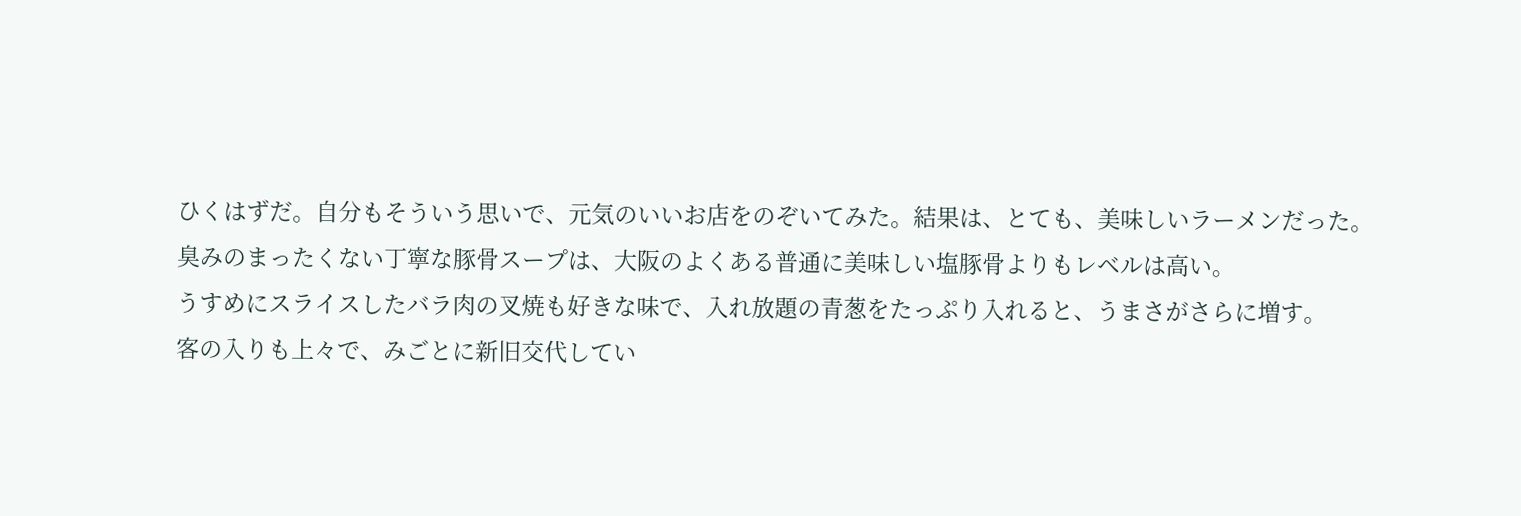ひくはずだ。自分もそういう思いで、元気のいいお店をのぞいてみた。結果は、とても、美味しいラーメンだった。
臭みのまったくない丁寧な豚骨スープは、大阪のよくある普通に美味しい塩豚骨よりもレベルは高い。
うすめにスライスしたバラ肉の叉焼も好きな味で、入れ放題の青葱をたっぷり入れると、うまさがさらに増す。
客の入りも上々で、みごとに新旧交代してい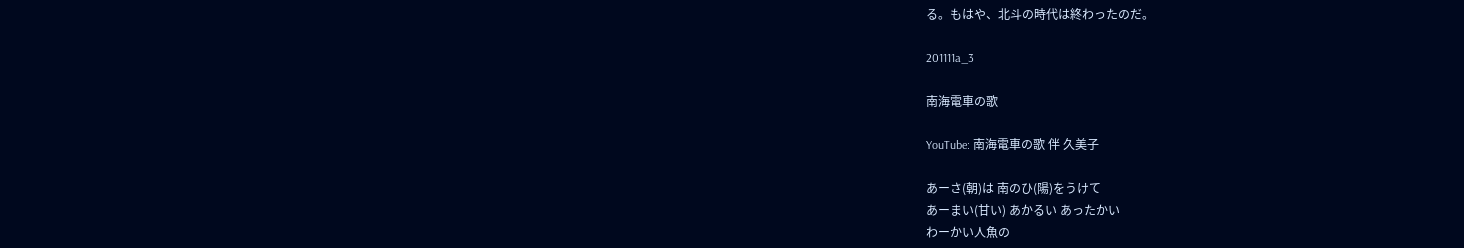る。もはや、北斗の時代は終わったのだ。

201111a_3

南海電車の歌

YouTube: 南海電車の歌 伴 久美子

あーさ(朝)は 南のひ(陽)をうけて
あーまい(甘い) あかるい あったかい
わーかい人魚の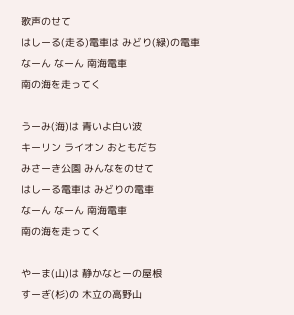歌声のせて
はしーる(走る)電車は みどり(緑)の電車
なーん なーん 南海電車
南の海を走ってく

うーみ(海)は 青いよ白い波
キーリン ライオン おともだち
みさーき公園 みんなをのせて
はしーる電車は みどりの電車
なーん なーん 南海電車
南の海を走ってく

やーま(山)は 静かなとーの屋根
すーぎ(杉)の 木立の高野山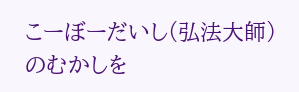こーぼーだいし(弘法大師) のむかしを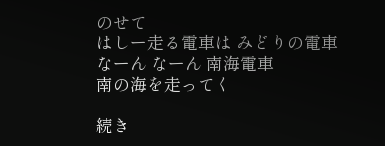のせて
はしー走る電車は みどりの電車
なーん なーん 南海電車
南の海を走ってく

続き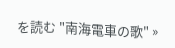を読む "南海電車の歌" »